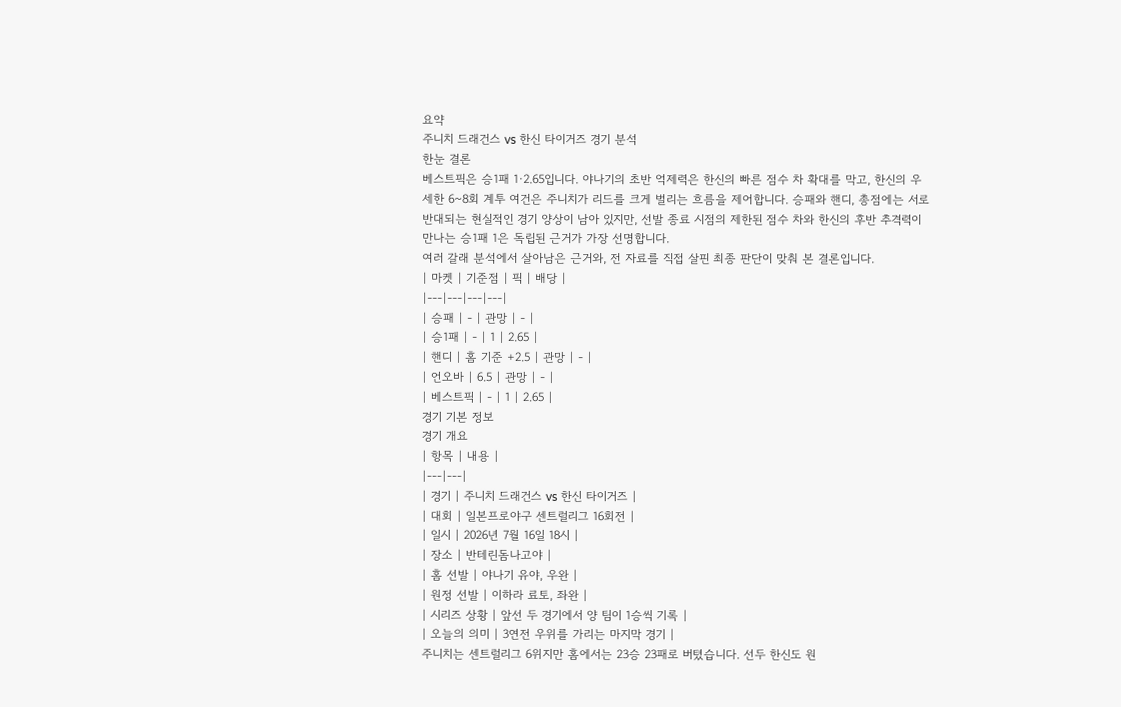요약
주니치 드래건스 vs 한신 타이거즈 경기 분석
한눈 결론
베스트픽은 승1패 1·2.65입니다. 야나기의 초반 억제력은 한신의 빠른 점수 차 확대를 막고, 한신의 우세한 6~8회 계투 여건은 주니치가 리드를 크게 벌리는 흐름을 제어합니다. 승패와 핸디, 총점에는 서로 반대되는 현실적인 경기 양상이 남아 있지만, 선발 종료 시점의 제한된 점수 차와 한신의 후반 추격력이 만나는 승1패 1은 독립된 근거가 가장 선명합니다.
여러 갈래 분석에서 살아남은 근거와, 전 자료를 직접 살핀 최종 판단이 맞춰 본 결론입니다.
| 마켓 | 기준점 | 픽 | 배당 |
|---|---|---|---|
| 승패 | - | 관망 | - |
| 승1패 | - | 1 | 2.65 |
| 핸디 | 홈 기준 +2.5 | 관망 | - |
| 언오바 | 6.5 | 관망 | - |
| 베스트픽 | - | 1 | 2.65 |
경기 기본 정보
경기 개요
| 항목 | 내용 |
|---|---|
| 경기 | 주니치 드래건스 vs 한신 타이거즈 |
| 대회 | 일본프로야구 센트럴리그 16회전 |
| 일시 | 2026년 7월 16일 18시 |
| 장소 | 반테린돔나고야 |
| 홈 선발 | 야나기 유야, 우완 |
| 원정 선발 | 이하라 료토, 좌완 |
| 시리즈 상황 | 앞선 두 경기에서 양 팀이 1승씩 기록 |
| 오늘의 의미 | 3연전 우위를 가리는 마지막 경기 |
주니치는 센트럴리그 6위지만 홈에서는 23승 23패로 버텼습니다. 선두 한신도 원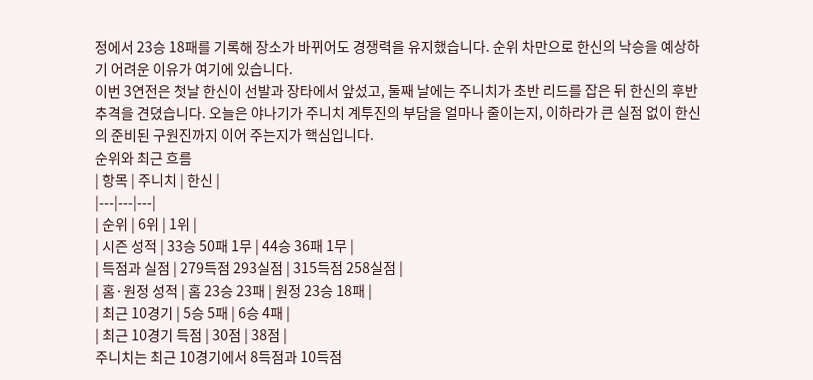정에서 23승 18패를 기록해 장소가 바뀌어도 경쟁력을 유지했습니다. 순위 차만으로 한신의 낙승을 예상하기 어려운 이유가 여기에 있습니다.
이번 3연전은 첫날 한신이 선발과 장타에서 앞섰고, 둘째 날에는 주니치가 초반 리드를 잡은 뒤 한신의 후반 추격을 견뎠습니다. 오늘은 야나기가 주니치 계투진의 부담을 얼마나 줄이는지, 이하라가 큰 실점 없이 한신의 준비된 구원진까지 이어 주는지가 핵심입니다.
순위와 최근 흐름
| 항목 | 주니치 | 한신 |
|---|---|---|
| 순위 | 6위 | 1위 |
| 시즌 성적 | 33승 50패 1무 | 44승 36패 1무 |
| 득점과 실점 | 279득점 293실점 | 315득점 258실점 |
| 홈·원정 성적 | 홈 23승 23패 | 원정 23승 18패 |
| 최근 10경기 | 5승 5패 | 6승 4패 |
| 최근 10경기 득점 | 30점 | 38점 |
주니치는 최근 10경기에서 8득점과 10득점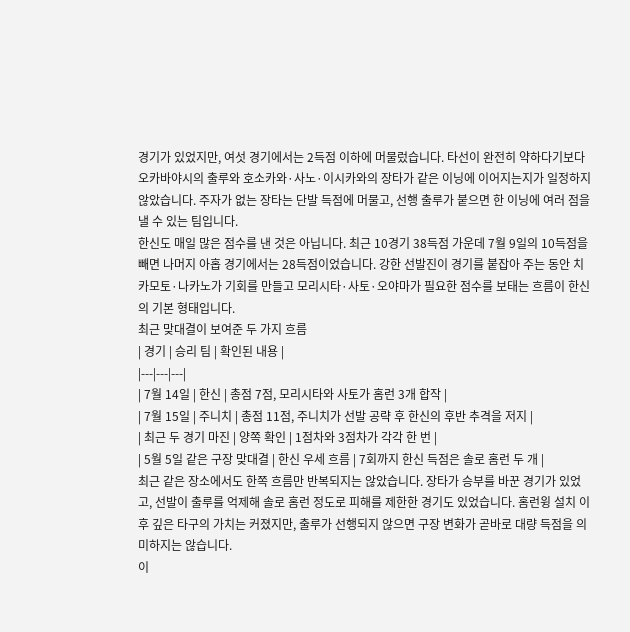경기가 있었지만, 여섯 경기에서는 2득점 이하에 머물렀습니다. 타선이 완전히 약하다기보다 오카바야시의 출루와 호소카와·사노·이시카와의 장타가 같은 이닝에 이어지는지가 일정하지 않았습니다. 주자가 없는 장타는 단발 득점에 머물고, 선행 출루가 붙으면 한 이닝에 여러 점을 낼 수 있는 팀입니다.
한신도 매일 많은 점수를 낸 것은 아닙니다. 최근 10경기 38득점 가운데 7월 9일의 10득점을 빼면 나머지 아홉 경기에서는 28득점이었습니다. 강한 선발진이 경기를 붙잡아 주는 동안 치카모토·나카노가 기회를 만들고 모리시타·사토·오야마가 필요한 점수를 보태는 흐름이 한신의 기본 형태입니다.
최근 맞대결이 보여준 두 가지 흐름
| 경기 | 승리 팀 | 확인된 내용 |
|---|---|---|
| 7월 14일 | 한신 | 총점 7점, 모리시타와 사토가 홈런 3개 합작 |
| 7월 15일 | 주니치 | 총점 11점, 주니치가 선발 공략 후 한신의 후반 추격을 저지 |
| 최근 두 경기 마진 | 양쪽 확인 | 1점차와 3점차가 각각 한 번 |
| 5월 5일 같은 구장 맞대결 | 한신 우세 흐름 | 7회까지 한신 득점은 솔로 홈런 두 개 |
최근 같은 장소에서도 한쪽 흐름만 반복되지는 않았습니다. 장타가 승부를 바꾼 경기가 있었고, 선발이 출루를 억제해 솔로 홈런 정도로 피해를 제한한 경기도 있었습니다. 홈런윙 설치 이후 깊은 타구의 가치는 커졌지만, 출루가 선행되지 않으면 구장 변화가 곧바로 대량 득점을 의미하지는 않습니다.
이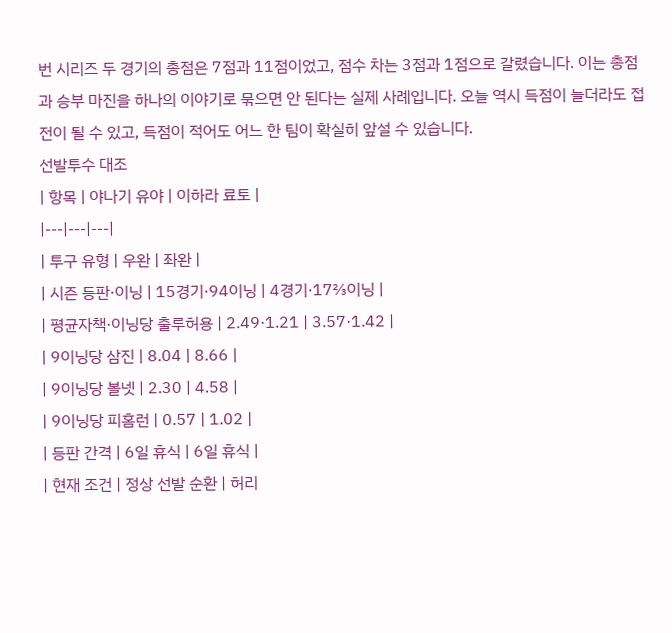번 시리즈 두 경기의 총점은 7점과 11점이었고, 점수 차는 3점과 1점으로 갈렸습니다. 이는 총점과 승부 마진을 하나의 이야기로 묶으면 안 된다는 실제 사례입니다. 오늘 역시 득점이 늘더라도 접전이 될 수 있고, 득점이 적어도 어느 한 팀이 확실히 앞설 수 있습니다.
선발투수 대조
| 항목 | 야나기 유야 | 이하라 료토 |
|---|---|---|
| 투구 유형 | 우완 | 좌완 |
| 시즌 등판·이닝 | 15경기·94이닝 | 4경기·17⅔이닝 |
| 평균자책·이닝당 출루허용 | 2.49·1.21 | 3.57·1.42 |
| 9이닝당 삼진 | 8.04 | 8.66 |
| 9이닝당 볼넷 | 2.30 | 4.58 |
| 9이닝당 피홈런 | 0.57 | 1.02 |
| 등판 간격 | 6일 휴식 | 6일 휴식 |
| 현재 조건 | 정상 선발 순환 | 허리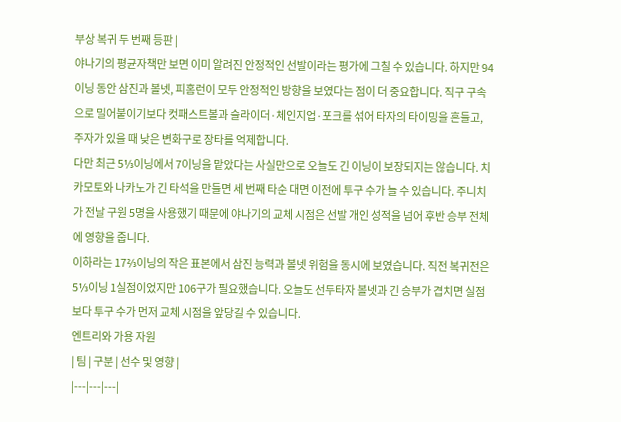부상 복귀 두 번째 등판 |
야나기의 평균자책만 보면 이미 알려진 안정적인 선발이라는 평가에 그칠 수 있습니다. 하지만 94이닝 동안 삼진과 볼넷, 피홈런이 모두 안정적인 방향을 보였다는 점이 더 중요합니다. 직구 구속으로 밀어붙이기보다 컷패스트볼과 슬라이더·체인지업·포크를 섞어 타자의 타이밍을 흔들고, 주자가 있을 때 낮은 변화구로 장타를 억제합니다.
다만 최근 5⅓이닝에서 7이닝을 맡았다는 사실만으로 오늘도 긴 이닝이 보장되지는 않습니다. 치카모토와 나카노가 긴 타석을 만들면 세 번째 타순 대면 이전에 투구 수가 늘 수 있습니다. 주니치가 전날 구원 5명을 사용했기 때문에 야나기의 교체 시점은 선발 개인 성적을 넘어 후반 승부 전체에 영향을 줍니다.
이하라는 17⅔이닝의 작은 표본에서 삼진 능력과 볼넷 위험을 동시에 보였습니다. 직전 복귀전은 5⅓이닝 1실점이었지만 106구가 필요했습니다. 오늘도 선두타자 볼넷과 긴 승부가 겹치면 실점보다 투구 수가 먼저 교체 시점을 앞당길 수 있습니다.
엔트리와 가용 자원
| 팀 | 구분 | 선수 및 영향 |
|---|---|---|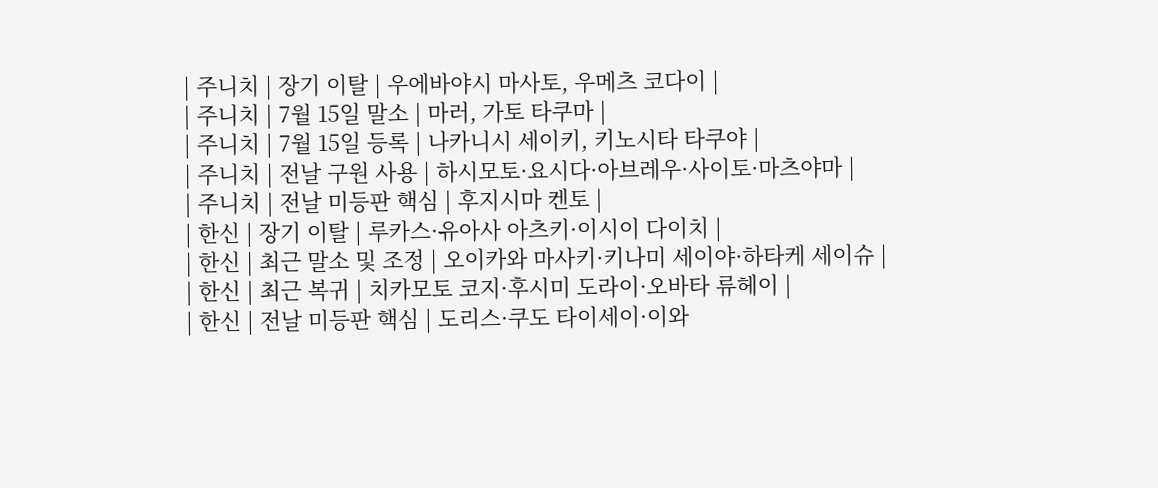| 주니치 | 장기 이탈 | 우에바야시 마사토, 우메츠 코다이 |
| 주니치 | 7월 15일 말소 | 마러, 가토 타쿠마 |
| 주니치 | 7월 15일 등록 | 나카니시 세이키, 키노시타 타쿠야 |
| 주니치 | 전날 구원 사용 | 하시모토·요시다·아브레우·사이토·마츠야마 |
| 주니치 | 전날 미등판 핵심 | 후지시마 켄토 |
| 한신 | 장기 이탈 | 루카스·유아사 아츠키·이시이 다이치 |
| 한신 | 최근 말소 및 조정 | 오이카와 마사키·키나미 세이야·하타케 세이슈 |
| 한신 | 최근 복귀 | 치카모토 코지·후시미 도라이·오바타 류헤이 |
| 한신 | 전날 미등판 핵심 | 도리스·쿠도 타이세이·이와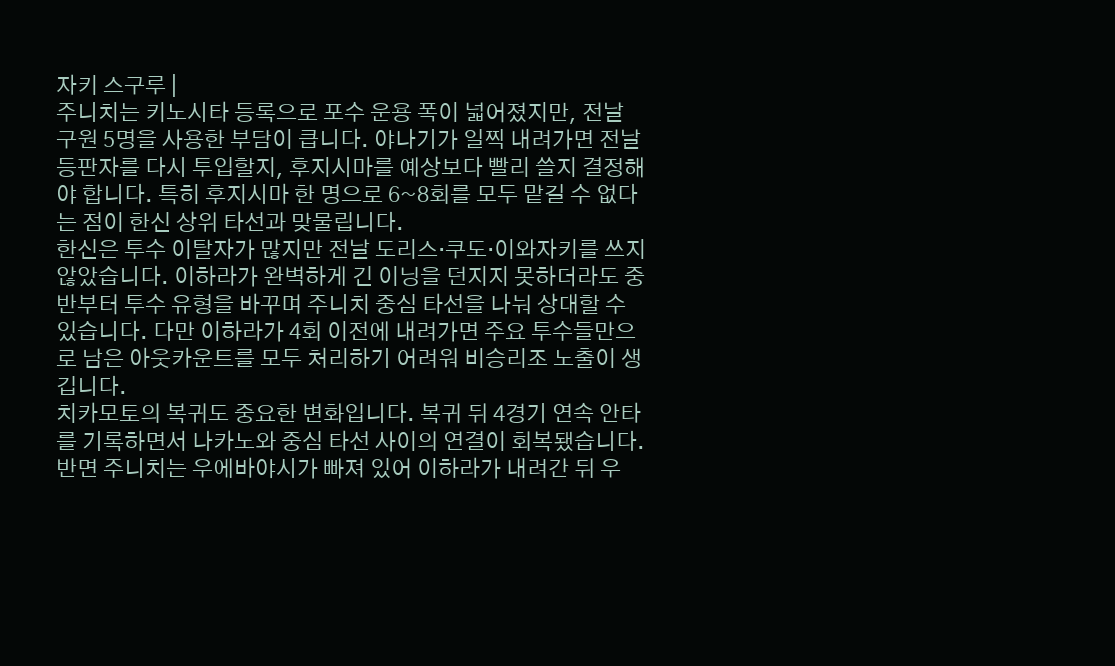자키 스구루 |
주니치는 키노시타 등록으로 포수 운용 폭이 넓어졌지만, 전날 구원 5명을 사용한 부담이 큽니다. 야나기가 일찍 내려가면 전날 등판자를 다시 투입할지, 후지시마를 예상보다 빨리 쓸지 결정해야 합니다. 특히 후지시마 한 명으로 6~8회를 모두 맡길 수 없다는 점이 한신 상위 타선과 맞물립니다.
한신은 투수 이탈자가 많지만 전날 도리스·쿠도·이와자키를 쓰지 않았습니다. 이하라가 완벽하게 긴 이닝을 던지지 못하더라도 중반부터 투수 유형을 바꾸며 주니치 중심 타선을 나눠 상대할 수 있습니다. 다만 이하라가 4회 이전에 내려가면 주요 투수들만으로 남은 아웃카운트를 모두 처리하기 어려워 비승리조 노출이 생깁니다.
치카모토의 복귀도 중요한 변화입니다. 복귀 뒤 4경기 연속 안타를 기록하면서 나카노와 중심 타선 사이의 연결이 회복됐습니다. 반면 주니치는 우에바야시가 빠져 있어 이하라가 내려간 뒤 우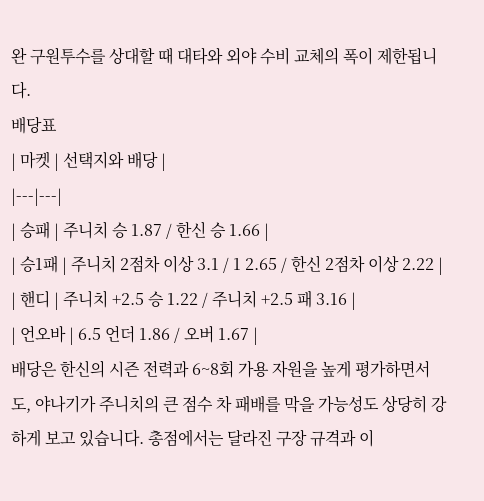완 구원투수를 상대할 때 대타와 외야 수비 교체의 폭이 제한됩니다.
배당표
| 마켓 | 선택지와 배당 |
|---|---|
| 승패 | 주니치 승 1.87 / 한신 승 1.66 |
| 승1패 | 주니치 2점차 이상 3.1 / 1 2.65 / 한신 2점차 이상 2.22 |
| 핸디 | 주니치 +2.5 승 1.22 / 주니치 +2.5 패 3.16 |
| 언오바 | 6.5 언더 1.86 / 오버 1.67 |
배당은 한신의 시즌 전력과 6~8회 가용 자원을 높게 평가하면서도, 야나기가 주니치의 큰 점수 차 패배를 막을 가능성도 상당히 강하게 보고 있습니다. 총점에서는 달라진 구장 규격과 이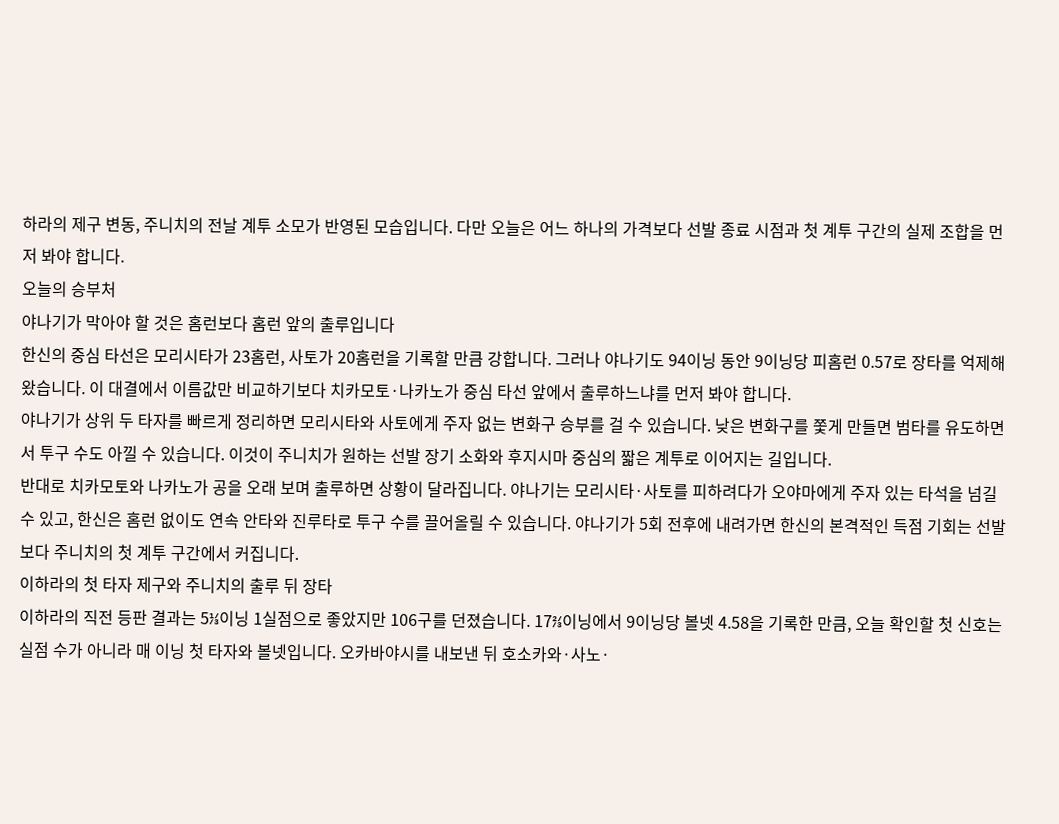하라의 제구 변동, 주니치의 전날 계투 소모가 반영된 모습입니다. 다만 오늘은 어느 하나의 가격보다 선발 종료 시점과 첫 계투 구간의 실제 조합을 먼저 봐야 합니다.
오늘의 승부처
야나기가 막아야 할 것은 홈런보다 홈런 앞의 출루입니다
한신의 중심 타선은 모리시타가 23홈런, 사토가 20홈런을 기록할 만큼 강합니다. 그러나 야나기도 94이닝 동안 9이닝당 피홈런 0.57로 장타를 억제해 왔습니다. 이 대결에서 이름값만 비교하기보다 치카모토·나카노가 중심 타선 앞에서 출루하느냐를 먼저 봐야 합니다.
야나기가 상위 두 타자를 빠르게 정리하면 모리시타와 사토에게 주자 없는 변화구 승부를 걸 수 있습니다. 낮은 변화구를 쫓게 만들면 범타를 유도하면서 투구 수도 아낄 수 있습니다. 이것이 주니치가 원하는 선발 장기 소화와 후지시마 중심의 짧은 계투로 이어지는 길입니다.
반대로 치카모토와 나카노가 공을 오래 보며 출루하면 상황이 달라집니다. 야나기는 모리시타·사토를 피하려다가 오야마에게 주자 있는 타석을 넘길 수 있고, 한신은 홈런 없이도 연속 안타와 진루타로 투구 수를 끌어올릴 수 있습니다. 야나기가 5회 전후에 내려가면 한신의 본격적인 득점 기회는 선발보다 주니치의 첫 계투 구간에서 커집니다.
이하라의 첫 타자 제구와 주니치의 출루 뒤 장타
이하라의 직전 등판 결과는 5⅓이닝 1실점으로 좋았지만 106구를 던졌습니다. 17⅔이닝에서 9이닝당 볼넷 4.58을 기록한 만큼, 오늘 확인할 첫 신호는 실점 수가 아니라 매 이닝 첫 타자와 볼넷입니다. 오카바야시를 내보낸 뒤 호소카와·사노·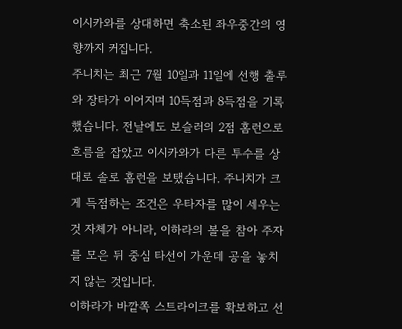이시카와를 상대하면 축소된 좌우중간의 영향까지 커집니다.
주니치는 최근 7월 10일과 11일에 선행 출루와 장타가 이어지며 10득점과 8득점을 기록했습니다. 전날에도 보슬러의 2점 홈런으로 흐름을 잡았고 이시카와가 다른 투수를 상대로 솔로 홈런을 보탰습니다. 주니치가 크게 득점하는 조건은 우타자를 많이 세우는 것 자체가 아니라, 이하라의 볼을 참아 주자를 모은 뒤 중심 타선이 가운데 공을 놓치지 않는 것입니다.
이하라가 바깥쪽 스트라이크를 확보하고 선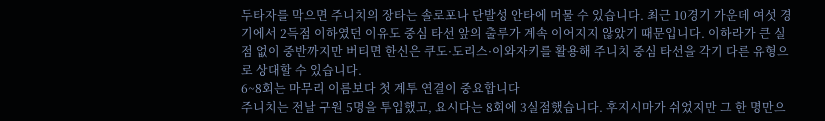두타자를 막으면 주니치의 장타는 솔로포나 단발성 안타에 머물 수 있습니다. 최근 10경기 가운데 여섯 경기에서 2득점 이하였던 이유도 중심 타선 앞의 출루가 계속 이어지지 않았기 때문입니다. 이하라가 큰 실점 없이 중반까지만 버티면 한신은 쿠도·도리스·이와자키를 활용해 주니치 중심 타선을 각기 다른 유형으로 상대할 수 있습니다.
6~8회는 마무리 이름보다 첫 계투 연결이 중요합니다
주니치는 전날 구원 5명을 투입했고, 요시다는 8회에 3실점했습니다. 후지시마가 쉬었지만 그 한 명만으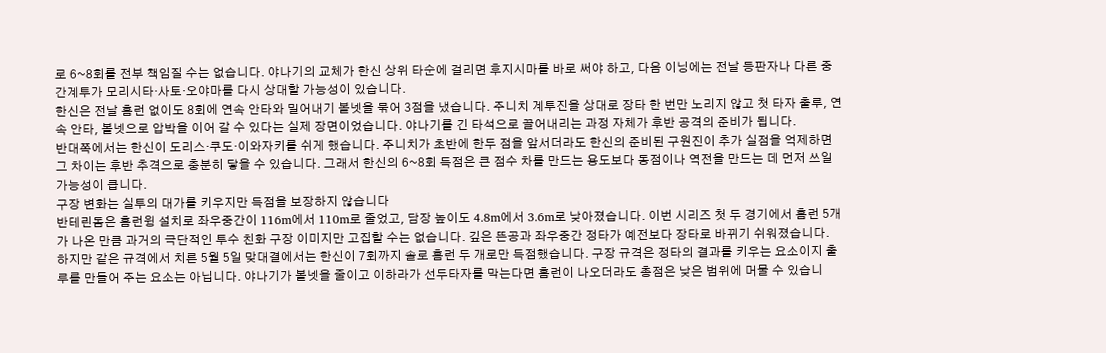로 6~8회를 전부 책임질 수는 없습니다. 야나기의 교체가 한신 상위 타순에 걸리면 후지시마를 바로 써야 하고, 다음 이닝에는 전날 등판자나 다른 중간계투가 모리시타·사토·오야마를 다시 상대할 가능성이 있습니다.
한신은 전날 홈런 없이도 8회에 연속 안타와 밀어내기 볼넷을 묶어 3점을 냈습니다. 주니치 계투진을 상대로 장타 한 번만 노리지 않고 첫 타자 출루, 연속 안타, 볼넷으로 압박을 이어 갈 수 있다는 실제 장면이었습니다. 야나기를 긴 타석으로 끌어내리는 과정 자체가 후반 공격의 준비가 됩니다.
반대쪽에서는 한신이 도리스·쿠도·이와자키를 쉬게 했습니다. 주니치가 초반에 한두 점을 앞서더라도 한신의 준비된 구원진이 추가 실점을 억제하면 그 차이는 후반 추격으로 충분히 닿을 수 있습니다. 그래서 한신의 6~8회 득점은 큰 점수 차를 만드는 용도보다 동점이나 역전을 만드는 데 먼저 쓰일 가능성이 큽니다.
구장 변화는 실투의 대가를 키우지만 득점을 보장하지 않습니다
반테린돔은 홈런윙 설치로 좌우중간이 116m에서 110m로 줄었고, 담장 높이도 4.8m에서 3.6m로 낮아졌습니다. 이번 시리즈 첫 두 경기에서 홈런 5개가 나온 만큼 과거의 극단적인 투수 친화 구장 이미지만 고집할 수는 없습니다. 깊은 뜬공과 좌우중간 정타가 예전보다 장타로 바뀌기 쉬워졌습니다.
하지만 같은 규격에서 치른 5월 5일 맞대결에서는 한신이 7회까지 솔로 홈런 두 개로만 득점했습니다. 구장 규격은 정타의 결과를 키우는 요소이지 출루를 만들어 주는 요소는 아닙니다. 야나기가 볼넷을 줄이고 이하라가 선두타자를 막는다면 홈런이 나오더라도 총점은 낮은 범위에 머물 수 있습니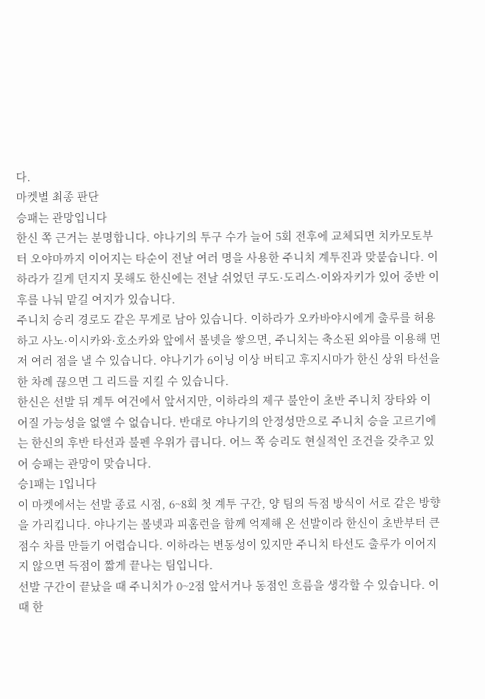다.
마켓별 최종 판단
승패는 관망입니다
한신 쪽 근거는 분명합니다. 야나기의 투구 수가 늘어 5회 전후에 교체되면 치카모토부터 오야마까지 이어지는 타순이 전날 여러 명을 사용한 주니치 계투진과 맞붙습니다. 이하라가 길게 던지지 못해도 한신에는 전날 쉬었던 쿠도·도리스·이와자키가 있어 중반 이후를 나눠 맡길 여지가 있습니다.
주니치 승리 경로도 같은 무게로 남아 있습니다. 이하라가 오카바야시에게 출루를 허용하고 사노·이시카와·호소카와 앞에서 볼넷을 쌓으면, 주니치는 축소된 외야를 이용해 먼저 여러 점을 낼 수 있습니다. 야나기가 6이닝 이상 버티고 후지시마가 한신 상위 타선을 한 차례 끊으면 그 리드를 지킬 수 있습니다.
한신은 선발 뒤 계투 여건에서 앞서지만, 이하라의 제구 불안이 초반 주니치 장타와 이어질 가능성을 없앨 수 없습니다. 반대로 야나기의 안정성만으로 주니치 승을 고르기에는 한신의 후반 타선과 불펜 우위가 큽니다. 어느 쪽 승리도 현실적인 조건을 갖추고 있어 승패는 관망이 맞습니다.
승1패는 1입니다
이 마켓에서는 선발 종료 시점, 6~8회 첫 계투 구간, 양 팀의 득점 방식이 서로 같은 방향을 가리킵니다. 야나기는 볼넷과 피홈런을 함께 억제해 온 선발이라 한신이 초반부터 큰 점수 차를 만들기 어렵습니다. 이하라는 변동성이 있지만 주니치 타선도 출루가 이어지지 않으면 득점이 짧게 끝나는 팀입니다.
선발 구간이 끝났을 때 주니치가 0~2점 앞서거나 동점인 흐름을 생각할 수 있습니다. 이때 한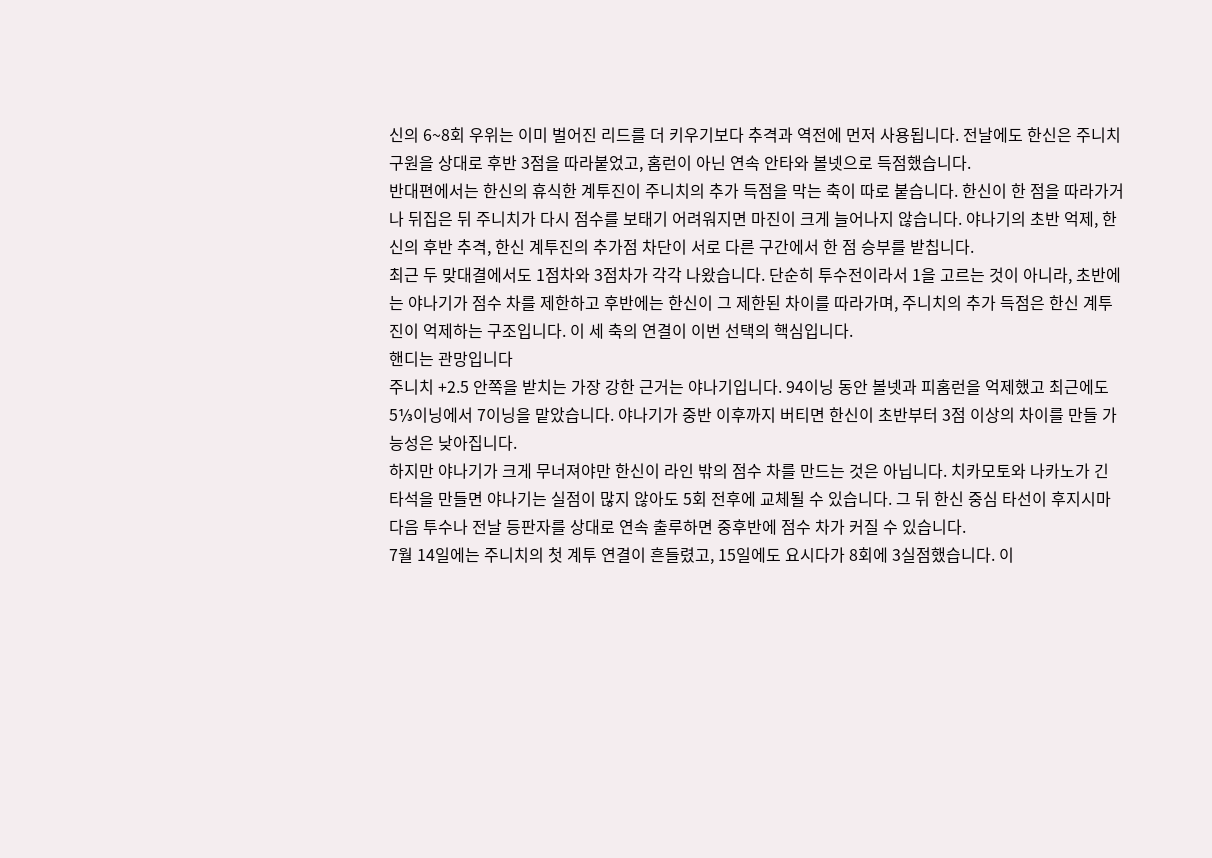신의 6~8회 우위는 이미 벌어진 리드를 더 키우기보다 추격과 역전에 먼저 사용됩니다. 전날에도 한신은 주니치 구원을 상대로 후반 3점을 따라붙었고, 홈런이 아닌 연속 안타와 볼넷으로 득점했습니다.
반대편에서는 한신의 휴식한 계투진이 주니치의 추가 득점을 막는 축이 따로 붙습니다. 한신이 한 점을 따라가거나 뒤집은 뒤 주니치가 다시 점수를 보태기 어려워지면 마진이 크게 늘어나지 않습니다. 야나기의 초반 억제, 한신의 후반 추격, 한신 계투진의 추가점 차단이 서로 다른 구간에서 한 점 승부를 받칩니다.
최근 두 맞대결에서도 1점차와 3점차가 각각 나왔습니다. 단순히 투수전이라서 1을 고르는 것이 아니라, 초반에는 야나기가 점수 차를 제한하고 후반에는 한신이 그 제한된 차이를 따라가며, 주니치의 추가 득점은 한신 계투진이 억제하는 구조입니다. 이 세 축의 연결이 이번 선택의 핵심입니다.
핸디는 관망입니다
주니치 +2.5 안쪽을 받치는 가장 강한 근거는 야나기입니다. 94이닝 동안 볼넷과 피홈런을 억제했고 최근에도 5⅓이닝에서 7이닝을 맡았습니다. 야나기가 중반 이후까지 버티면 한신이 초반부터 3점 이상의 차이를 만들 가능성은 낮아집니다.
하지만 야나기가 크게 무너져야만 한신이 라인 밖의 점수 차를 만드는 것은 아닙니다. 치카모토와 나카노가 긴 타석을 만들면 야나기는 실점이 많지 않아도 5회 전후에 교체될 수 있습니다. 그 뒤 한신 중심 타선이 후지시마 다음 투수나 전날 등판자를 상대로 연속 출루하면 중후반에 점수 차가 커질 수 있습니다.
7월 14일에는 주니치의 첫 계투 연결이 흔들렸고, 15일에도 요시다가 8회에 3실점했습니다. 이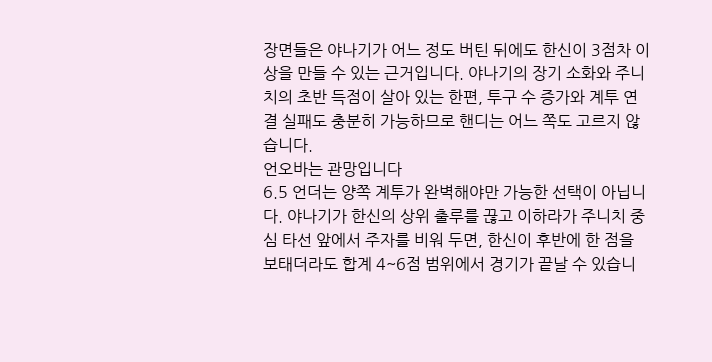장면들은 야나기가 어느 정도 버틴 뒤에도 한신이 3점차 이상을 만들 수 있는 근거입니다. 야나기의 장기 소화와 주니치의 초반 득점이 살아 있는 한편, 투구 수 증가와 계투 연결 실패도 충분히 가능하므로 핸디는 어느 쪽도 고르지 않습니다.
언오바는 관망입니다
6.5 언더는 양쪽 계투가 완벽해야만 가능한 선택이 아닙니다. 야나기가 한신의 상위 출루를 끊고 이하라가 주니치 중심 타선 앞에서 주자를 비워 두면, 한신이 후반에 한 점을 보태더라도 합계 4~6점 범위에서 경기가 끝날 수 있습니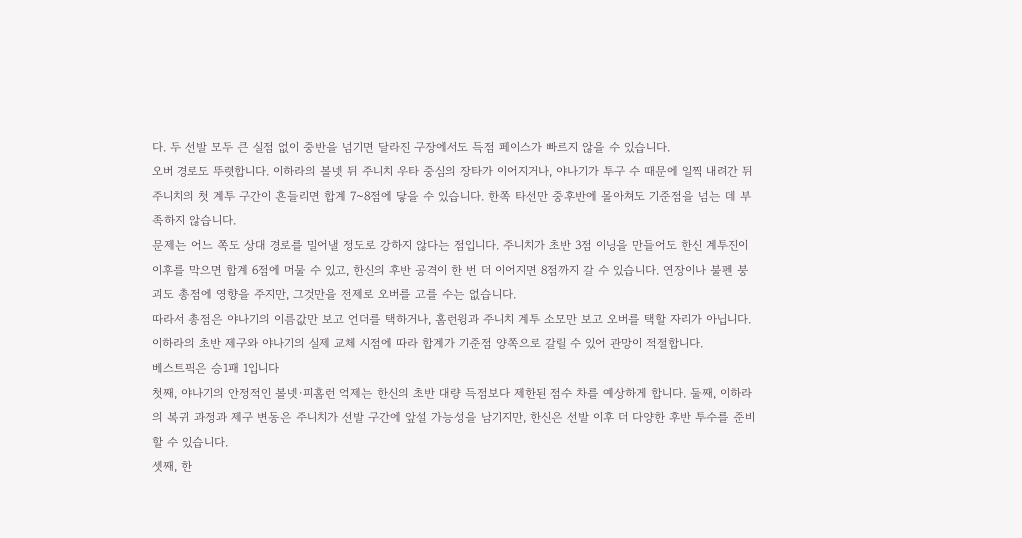다. 두 선발 모두 큰 실점 없이 중반을 넘기면 달라진 구장에서도 득점 페이스가 빠르지 않을 수 있습니다.
오버 경로도 뚜렷합니다. 이하라의 볼넷 뒤 주니치 우타 중심의 장타가 이어지거나, 야나기가 투구 수 때문에 일찍 내려간 뒤 주니치의 첫 계투 구간이 흔들리면 합계 7~8점에 닿을 수 있습니다. 한쪽 타선만 중후반에 몰아쳐도 기준점을 넘는 데 부족하지 않습니다.
문제는 어느 쪽도 상대 경로를 밀어낼 정도로 강하지 않다는 점입니다. 주니치가 초반 3점 이닝을 만들어도 한신 계투진이 이후를 막으면 합계 6점에 머물 수 있고, 한신의 후반 공격이 한 번 더 이어지면 8점까지 갈 수 있습니다. 연장이나 불펜 붕괴도 총점에 영향을 주지만, 그것만을 전제로 오버를 고를 수는 없습니다.
따라서 총점은 야나기의 이름값만 보고 언더를 택하거나, 홈런윙과 주니치 계투 소모만 보고 오버를 택할 자리가 아닙니다. 이하라의 초반 제구와 야나기의 실제 교체 시점에 따라 합계가 기준점 양쪽으로 갈릴 수 있어 관망이 적절합니다.
베스트픽은 승1패 1입니다
첫째, 야나기의 안정적인 볼넷·피홈런 억제는 한신의 초반 대량 득점보다 제한된 점수 차를 예상하게 합니다. 둘째, 이하라의 복귀 과정과 제구 변동은 주니치가 선발 구간에 앞설 가능성을 남기지만, 한신은 선발 이후 더 다양한 후반 투수를 준비할 수 있습니다.
셋째, 한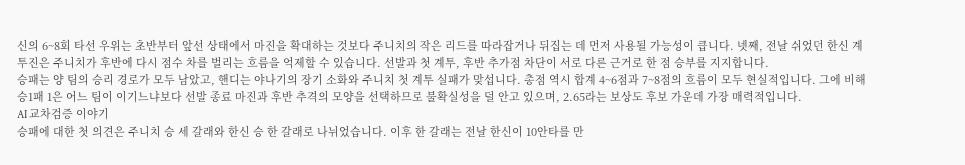신의 6~8회 타선 우위는 초반부터 앞선 상태에서 마진을 확대하는 것보다 주니치의 작은 리드를 따라잡거나 뒤집는 데 먼저 사용될 가능성이 큽니다. 넷째, 전날 쉬었던 한신 계투진은 주니치가 후반에 다시 점수 차를 벌리는 흐름을 억제할 수 있습니다. 선발과 첫 계투, 후반 추가점 차단이 서로 다른 근거로 한 점 승부를 지지합니다.
승패는 양 팀의 승리 경로가 모두 남았고, 핸디는 야나기의 장기 소화와 주니치 첫 계투 실패가 맞섭니다. 총점 역시 합계 4~6점과 7~8점의 흐름이 모두 현실적입니다. 그에 비해 승1패 1은 어느 팀이 이기느냐보다 선발 종료 마진과 후반 추격의 모양을 선택하므로 불확실성을 덜 안고 있으며, 2.65라는 보상도 후보 가운데 가장 매력적입니다.
AI 교차검증 이야기
승패에 대한 첫 의견은 주니치 승 세 갈래와 한신 승 한 갈래로 나뉘었습니다. 이후 한 갈래는 전날 한신이 10안타를 만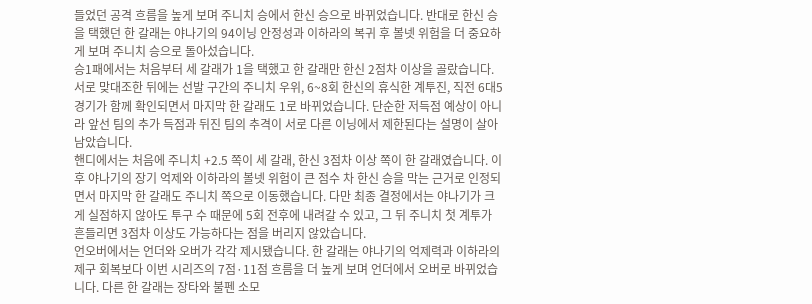들었던 공격 흐름을 높게 보며 주니치 승에서 한신 승으로 바뀌었습니다. 반대로 한신 승을 택했던 한 갈래는 야나기의 94이닝 안정성과 이하라의 복귀 후 볼넷 위험을 더 중요하게 보며 주니치 승으로 돌아섰습니다.
승1패에서는 처음부터 세 갈래가 1을 택했고 한 갈래만 한신 2점차 이상을 골랐습니다. 서로 맞대조한 뒤에는 선발 구간의 주니치 우위, 6~8회 한신의 휴식한 계투진, 직전 6대5 경기가 함께 확인되면서 마지막 한 갈래도 1로 바뀌었습니다. 단순한 저득점 예상이 아니라 앞선 팀의 추가 득점과 뒤진 팀의 추격이 서로 다른 이닝에서 제한된다는 설명이 살아남았습니다.
핸디에서는 처음에 주니치 +2.5 쪽이 세 갈래, 한신 3점차 이상 쪽이 한 갈래였습니다. 이후 야나기의 장기 억제와 이하라의 볼넷 위험이 큰 점수 차 한신 승을 막는 근거로 인정되면서 마지막 한 갈래도 주니치 쪽으로 이동했습니다. 다만 최종 결정에서는 야나기가 크게 실점하지 않아도 투구 수 때문에 5회 전후에 내려갈 수 있고, 그 뒤 주니치 첫 계투가 흔들리면 3점차 이상도 가능하다는 점을 버리지 않았습니다.
언오버에서는 언더와 오버가 각각 제시됐습니다. 한 갈래는 야나기의 억제력과 이하라의 제구 회복보다 이번 시리즈의 7점·11점 흐름을 더 높게 보며 언더에서 오버로 바뀌었습니다. 다른 한 갈래는 장타와 불펜 소모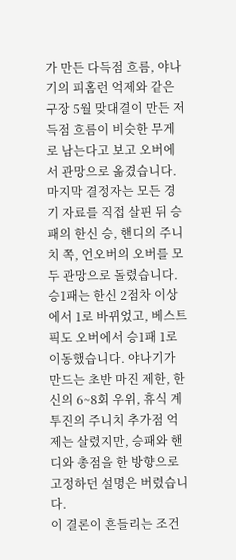가 만든 다득점 흐름, 야나기의 피홈런 억제와 같은 구장 5월 맞대결이 만든 저득점 흐름이 비슷한 무게로 남는다고 보고 오버에서 관망으로 옮겼습니다.
마지막 결정자는 모든 경기 자료를 직접 살핀 뒤 승패의 한신 승, 핸디의 주니치 쪽, 언오버의 오버를 모두 관망으로 돌렸습니다. 승1패는 한신 2점차 이상에서 1로 바뀌었고, 베스트픽도 오버에서 승1패 1로 이동했습니다. 야나기가 만드는 초반 마진 제한, 한신의 6~8회 우위, 휴식 계투진의 주니치 추가점 억제는 살렸지만, 승패와 핸디와 총점을 한 방향으로 고정하던 설명은 버렸습니다.
이 결론이 흔들리는 조건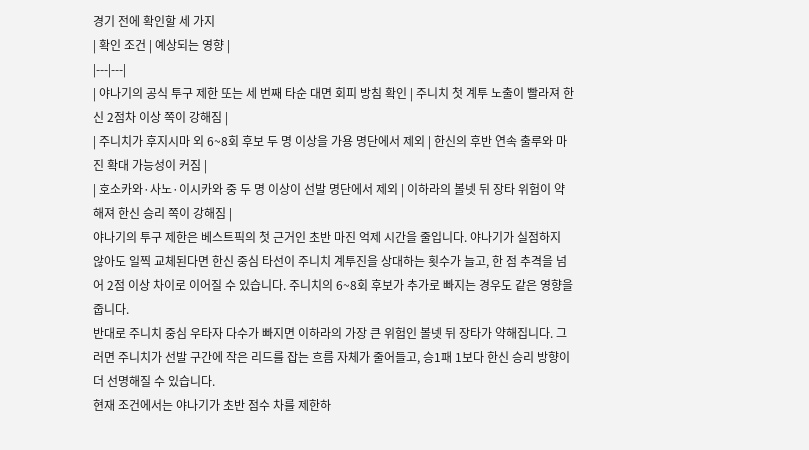경기 전에 확인할 세 가지
| 확인 조건 | 예상되는 영향 |
|---|---|
| 야나기의 공식 투구 제한 또는 세 번째 타순 대면 회피 방침 확인 | 주니치 첫 계투 노출이 빨라져 한신 2점차 이상 쪽이 강해짐 |
| 주니치가 후지시마 외 6~8회 후보 두 명 이상을 가용 명단에서 제외 | 한신의 후반 연속 출루와 마진 확대 가능성이 커짐 |
| 호소카와·사노·이시카와 중 두 명 이상이 선발 명단에서 제외 | 이하라의 볼넷 뒤 장타 위험이 약해져 한신 승리 쪽이 강해짐 |
야나기의 투구 제한은 베스트픽의 첫 근거인 초반 마진 억제 시간을 줄입니다. 야나기가 실점하지 않아도 일찍 교체된다면 한신 중심 타선이 주니치 계투진을 상대하는 횟수가 늘고, 한 점 추격을 넘어 2점 이상 차이로 이어질 수 있습니다. 주니치의 6~8회 후보가 추가로 빠지는 경우도 같은 영향을 줍니다.
반대로 주니치 중심 우타자 다수가 빠지면 이하라의 가장 큰 위험인 볼넷 뒤 장타가 약해집니다. 그러면 주니치가 선발 구간에 작은 리드를 잡는 흐름 자체가 줄어들고, 승1패 1보다 한신 승리 방향이 더 선명해질 수 있습니다.
현재 조건에서는 야나기가 초반 점수 차를 제한하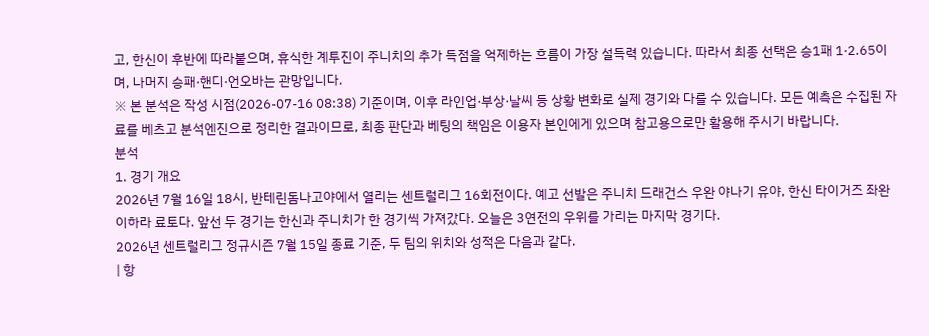고, 한신이 후반에 따라붙으며, 휴식한 계투진이 주니치의 추가 득점을 억제하는 흐름이 가장 설득력 있습니다. 따라서 최종 선택은 승1패 1·2.65이며, 나머지 승패·핸디·언오바는 관망입니다.
※ 본 분석은 작성 시점(2026-07-16 08:38) 기준이며, 이후 라인업·부상·날씨 등 상황 변화로 실제 경기와 다를 수 있습니다. 모든 예측은 수집된 자료를 베츠고 분석엔진으로 정리한 결과이므로, 최종 판단과 베팅의 책임은 이용자 본인에게 있으며 참고용으로만 활용해 주시기 바랍니다.
분석
1. 경기 개요
2026년 7월 16일 18시, 반테린돔나고야에서 열리는 센트럴리그 16회전이다. 예고 선발은 주니치 드래건스 우완 야나기 유야, 한신 타이거즈 좌완 이하라 료토다. 앞선 두 경기는 한신과 주니치가 한 경기씩 가져갔다. 오늘은 3연전의 우위를 가리는 마지막 경기다.
2026년 센트럴리그 정규시즌 7월 15일 종료 기준, 두 팀의 위치와 성적은 다음과 같다.
| 항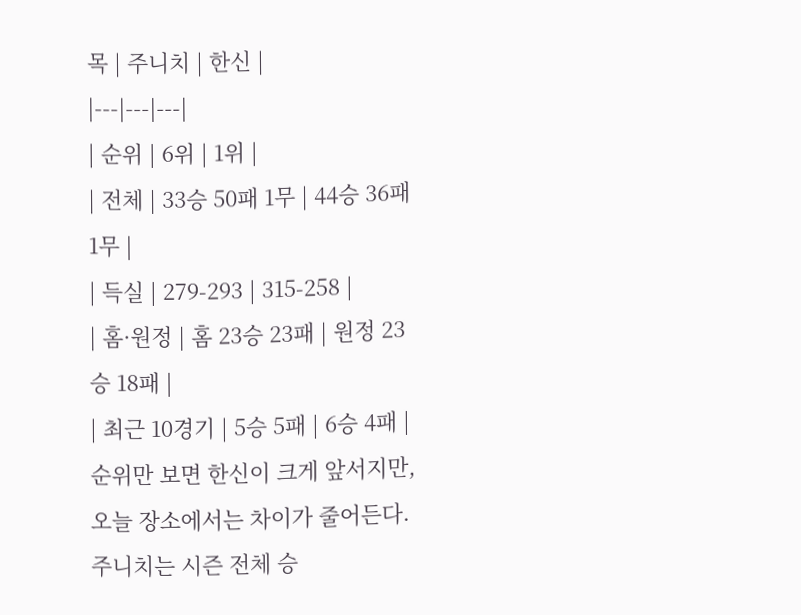목 | 주니치 | 한신 |
|---|---|---|
| 순위 | 6위 | 1위 |
| 전체 | 33승 50패 1무 | 44승 36패 1무 |
| 득실 | 279-293 | 315-258 |
| 홈·원정 | 홈 23승 23패 | 원정 23승 18패 |
| 최근 10경기 | 5승 5패 | 6승 4패 |
순위만 보면 한신이 크게 앞서지만, 오늘 장소에서는 차이가 줄어든다. 주니치는 시즌 전체 승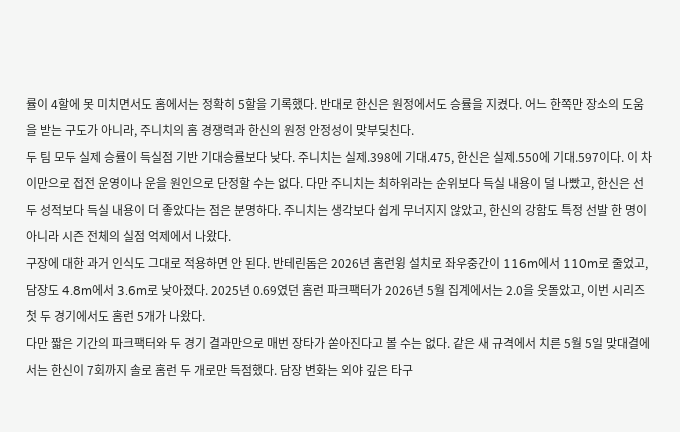률이 4할에 못 미치면서도 홈에서는 정확히 5할을 기록했다. 반대로 한신은 원정에서도 승률을 지켰다. 어느 한쪽만 장소의 도움을 받는 구도가 아니라, 주니치의 홈 경쟁력과 한신의 원정 안정성이 맞부딪친다.
두 팀 모두 실제 승률이 득실점 기반 기대승률보다 낮다. 주니치는 실제.398에 기대.475, 한신은 실제.550에 기대.597이다. 이 차이만으로 접전 운영이나 운을 원인으로 단정할 수는 없다. 다만 주니치는 최하위라는 순위보다 득실 내용이 덜 나빴고, 한신은 선두 성적보다 득실 내용이 더 좋았다는 점은 분명하다. 주니치는 생각보다 쉽게 무너지지 않았고, 한신의 강함도 특정 선발 한 명이 아니라 시즌 전체의 실점 억제에서 나왔다.
구장에 대한 과거 인식도 그대로 적용하면 안 된다. 반테린돔은 2026년 홈런윙 설치로 좌우중간이 116m에서 110m로 줄었고, 담장도 4.8m에서 3.6m로 낮아졌다. 2025년 0.69였던 홈런 파크팩터가 2026년 5월 집계에서는 2.0을 웃돌았고, 이번 시리즈 첫 두 경기에서도 홈런 5개가 나왔다.
다만 짧은 기간의 파크팩터와 두 경기 결과만으로 매번 장타가 쏟아진다고 볼 수는 없다. 같은 새 규격에서 치른 5월 5일 맞대결에서는 한신이 7회까지 솔로 홈런 두 개로만 득점했다. 담장 변화는 외야 깊은 타구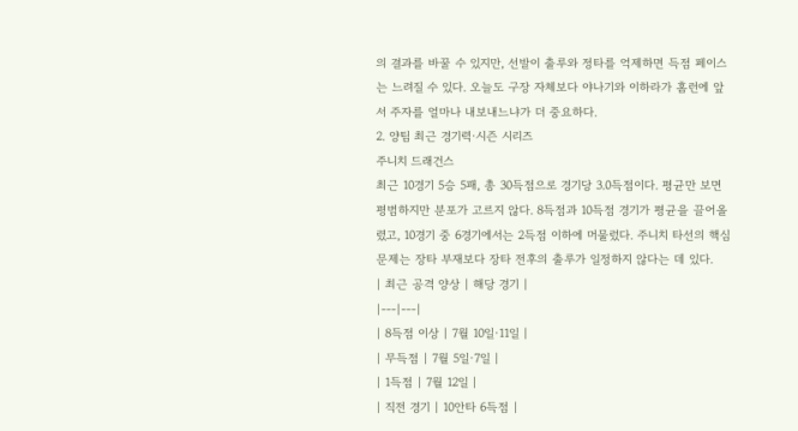의 결과를 바꿀 수 있지만, 선발이 출루와 정타를 억제하면 득점 페이스는 느려질 수 있다. 오늘도 구장 자체보다 야나기와 이하라가 홈런에 앞서 주자를 얼마나 내보내느냐가 더 중요하다.
2. 양팀 최근 경기력·시즌 시리즈
주니치 드래건스
최근 10경기 5승 5패, 총 30득점으로 경기당 3.0득점이다. 평균만 보면 평범하지만 분포가 고르지 않다. 8득점과 10득점 경기가 평균을 끌어올렸고, 10경기 중 6경기에서는 2득점 이하에 머물렀다. 주니치 타선의 핵심 문제는 장타 부재보다 장타 전후의 출루가 일정하지 않다는 데 있다.
| 최근 공격 양상 | 해당 경기 |
|---|---|
| 8득점 이상 | 7월 10일·11일 |
| 무득점 | 7월 5일·7일 |
| 1득점 | 7월 12일 |
| 직전 경기 | 10안타 6득점 |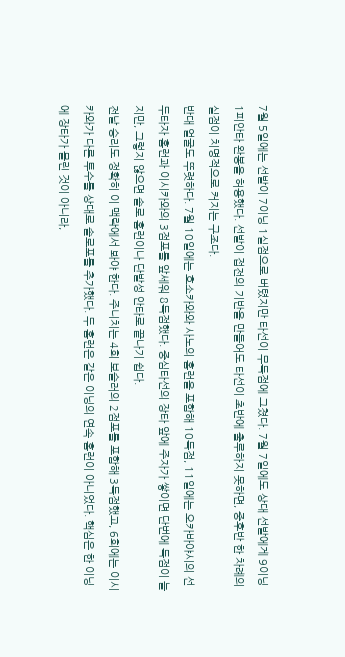7월 5일에는 선발이 7이닝 1실점으로 버텼지만 타선이 무득점에 그쳤다. 7월 7일에도 상대 선발에게 9이닝 1피안타 완봉을 허용했다. 선발이 접전의 기반을 만들어도 타선이 초반에 출루하지 못하면, 중후반 한 차례의 실점이 치명적으로 커지는 구조다.
반대 얼굴도 뚜렷하다. 7월 10일에는 호소카와와 사노의 홈런을 포함해 10득점, 11일에는 오카바야시의 선두타자 홈런과 이시카와의 3점포를 앞세워 8득점했다. 중심타선의 장타 앞에 주자가 쌓이면 단번에 득점이 늘지만, 그렇지 않으면 솔로 홈런이나 단발성 안타로 끝나기 쉽다.
전날 승리도 정확히 이 맥락에서 봐야 한다. 주니치는 4회 보슬러의 2점포를 포함해 3득점했고, 6회에는 이시카와가 다른 투수를 상대로 솔로포를 추가했다. 두 홈런은 같은 이닝의 연속 홈런이 아니었다. 핵심은 한 이닝에 장타가 몰린 것이 아니라,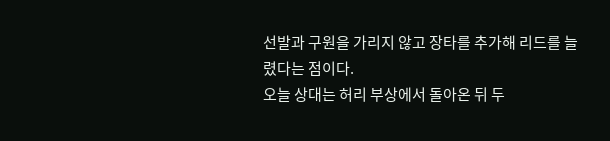선발과 구원을 가리지 않고 장타를 추가해 리드를 늘렸다는 점이다.
오늘 상대는 허리 부상에서 돌아온 뒤 두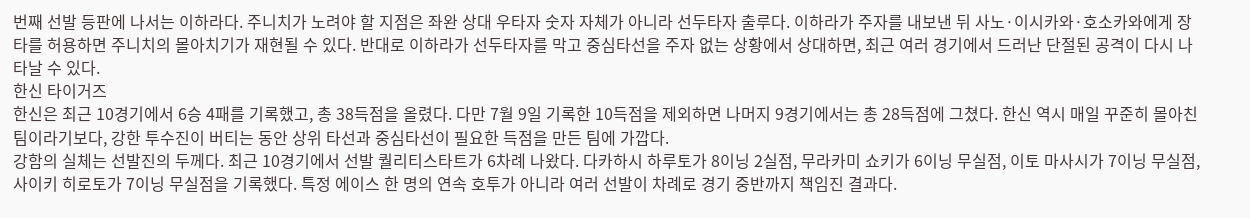번째 선발 등판에 나서는 이하라다. 주니치가 노려야 할 지점은 좌완 상대 우타자 숫자 자체가 아니라 선두타자 출루다. 이하라가 주자를 내보낸 뒤 사노·이시카와·호소카와에게 장타를 허용하면 주니치의 몰아치기가 재현될 수 있다. 반대로 이하라가 선두타자를 막고 중심타선을 주자 없는 상황에서 상대하면, 최근 여러 경기에서 드러난 단절된 공격이 다시 나타날 수 있다.
한신 타이거즈
한신은 최근 10경기에서 6승 4패를 기록했고, 총 38득점을 올렸다. 다만 7월 9일 기록한 10득점을 제외하면 나머지 9경기에서는 총 28득점에 그쳤다. 한신 역시 매일 꾸준히 몰아친 팀이라기보다, 강한 투수진이 버티는 동안 상위 타선과 중심타선이 필요한 득점을 만든 팀에 가깝다.
강함의 실체는 선발진의 두께다. 최근 10경기에서 선발 퀄리티스타트가 6차례 나왔다. 다카하시 하루토가 8이닝 2실점, 무라카미 쇼키가 6이닝 무실점, 이토 마사시가 7이닝 무실점, 사이키 히로토가 7이닝 무실점을 기록했다. 특정 에이스 한 명의 연속 호투가 아니라 여러 선발이 차례로 경기 중반까지 책임진 결과다.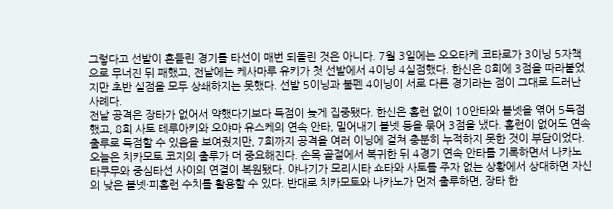그렇다고 선발이 흔들린 경기를 타선이 매번 되돌린 것은 아니다. 7월 3일에는 오오타케 코타로가 3이닝 5자책으로 무너진 뒤 패했고, 전날에는 케사마루 유키가 첫 선발에서 4이닝 4실점했다. 한신은 8회에 3점을 따라붙었지만 초반 실점을 모두 상쇄하지는 못했다. 선발 5이닝과 불펜 4이닝이 서로 다른 경기라는 점이 그대로 드러난 사례다.
전날 공격은 장타가 없어서 약했다기보다 득점이 늦게 집중됐다. 한신은 홈런 없이 10안타와 볼넷을 엮어 5득점했고, 8회 사토 테루아키와 오야마 유스케의 연속 안타, 밀어내기 볼넷 등을 묶어 3점을 냈다. 홈런이 없어도 연속 출루로 득점할 수 있음을 보여줬지만, 7회까지 공격을 여러 이닝에 걸쳐 충분히 누적하지 못한 것이 부담이었다.
오늘은 치카모토 코지의 출루가 더 중요해진다. 손목 골절에서 복귀한 뒤 4경기 연속 안타를 기록하면서 나카노 타쿠무와 중심타선 사이의 연결이 복원됐다. 야나기가 모리시타 쇼타와 사토를 주자 없는 상황에서 상대하면 자신의 낮은 볼넷·피홈런 수치를 활용할 수 있다. 반대로 치카모토와 나카노가 먼저 출루하면, 장타 한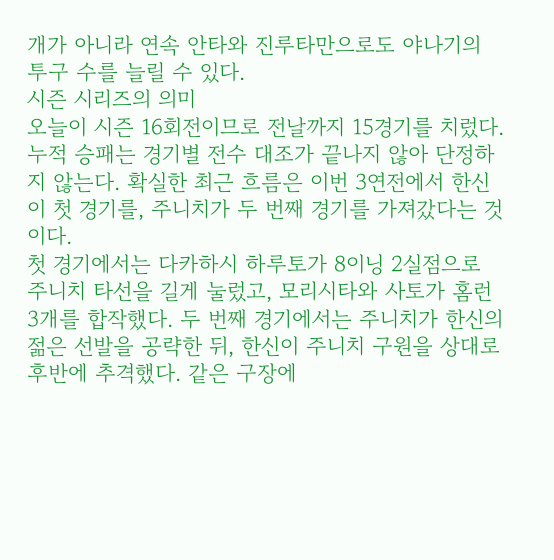개가 아니라 연속 안타와 진루타만으로도 야나기의 투구 수를 늘릴 수 있다.
시즌 시리즈의 의미
오늘이 시즌 16회전이므로 전날까지 15경기를 치렀다. 누적 승패는 경기별 전수 대조가 끝나지 않아 단정하지 않는다. 확실한 최근 흐름은 이번 3연전에서 한신이 첫 경기를, 주니치가 두 번째 경기를 가져갔다는 것이다.
첫 경기에서는 다카하시 하루토가 8이닝 2실점으로 주니치 타선을 길게 눌렀고, 모리시타와 사토가 홈런 3개를 합작했다. 두 번째 경기에서는 주니치가 한신의 젊은 선발을 공략한 뒤, 한신이 주니치 구원을 상대로 후반에 추격했다. 같은 구장에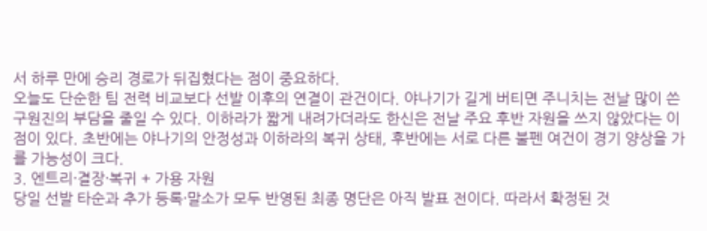서 하루 만에 승리 경로가 뒤집혔다는 점이 중요하다.
오늘도 단순한 팀 전력 비교보다 선발 이후의 연결이 관건이다. 야나기가 길게 버티면 주니치는 전날 많이 쓴 구원진의 부담을 줄일 수 있다. 이하라가 짧게 내려가더라도 한신은 전날 주요 후반 자원을 쓰지 않았다는 이점이 있다. 초반에는 야나기의 안정성과 이하라의 복귀 상태, 후반에는 서로 다른 불펜 여건이 경기 양상을 가를 가능성이 크다.
3. 엔트리·결장·복귀 + 가용 자원
당일 선발 타순과 추가 등록·말소가 모두 반영된 최종 명단은 아직 발표 전이다. 따라서 확정된 것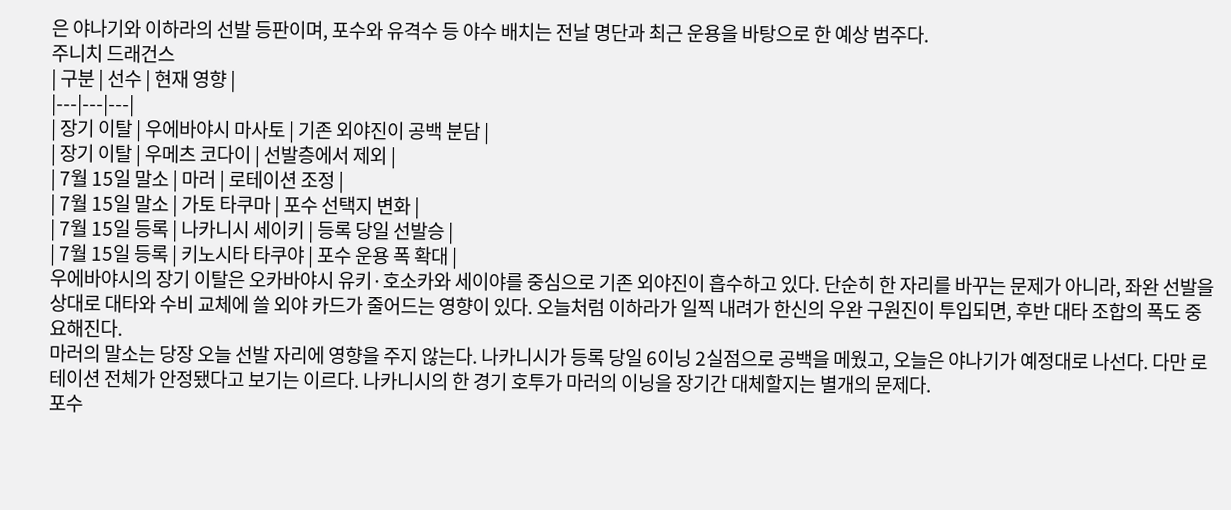은 야나기와 이하라의 선발 등판이며, 포수와 유격수 등 야수 배치는 전날 명단과 최근 운용을 바탕으로 한 예상 범주다.
주니치 드래건스
| 구분 | 선수 | 현재 영향 |
|---|---|---|
| 장기 이탈 | 우에바야시 마사토 | 기존 외야진이 공백 분담 |
| 장기 이탈 | 우메츠 코다이 | 선발층에서 제외 |
| 7월 15일 말소 | 마러 | 로테이션 조정 |
| 7월 15일 말소 | 가토 타쿠마 | 포수 선택지 변화 |
| 7월 15일 등록 | 나카니시 세이키 | 등록 당일 선발승 |
| 7월 15일 등록 | 키노시타 타쿠야 | 포수 운용 폭 확대 |
우에바야시의 장기 이탈은 오카바야시 유키·호소카와 세이야를 중심으로 기존 외야진이 흡수하고 있다. 단순히 한 자리를 바꾸는 문제가 아니라, 좌완 선발을 상대로 대타와 수비 교체에 쓸 외야 카드가 줄어드는 영향이 있다. 오늘처럼 이하라가 일찍 내려가 한신의 우완 구원진이 투입되면, 후반 대타 조합의 폭도 중요해진다.
마러의 말소는 당장 오늘 선발 자리에 영향을 주지 않는다. 나카니시가 등록 당일 6이닝 2실점으로 공백을 메웠고, 오늘은 야나기가 예정대로 나선다. 다만 로테이션 전체가 안정됐다고 보기는 이르다. 나카니시의 한 경기 호투가 마러의 이닝을 장기간 대체할지는 별개의 문제다.
포수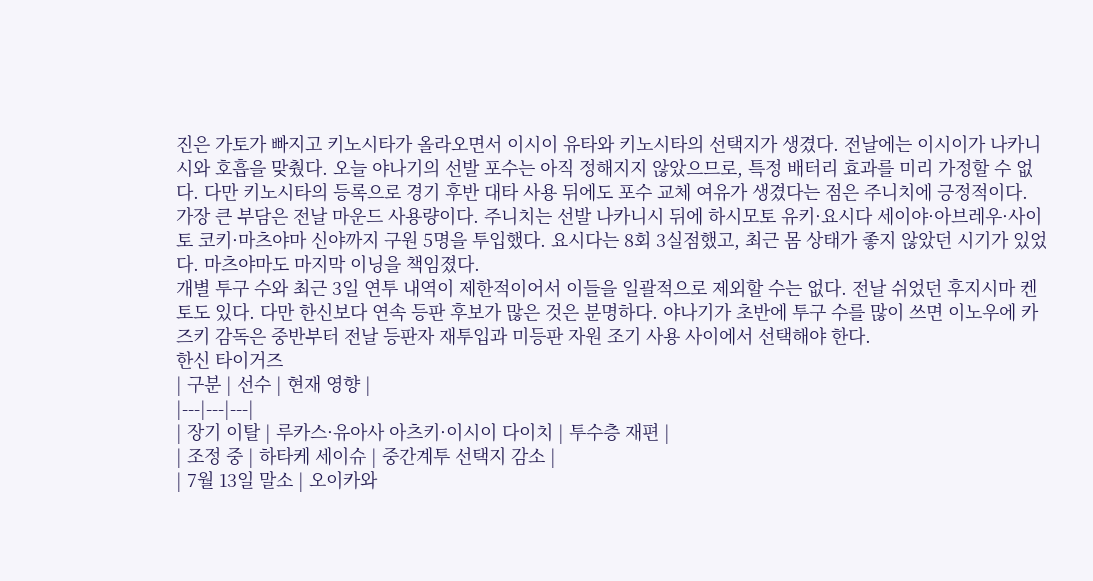진은 가토가 빠지고 키노시타가 올라오면서 이시이 유타와 키노시타의 선택지가 생겼다. 전날에는 이시이가 나카니시와 호흡을 맞췄다. 오늘 야나기의 선발 포수는 아직 정해지지 않았으므로, 특정 배터리 효과를 미리 가정할 수 없다. 다만 키노시타의 등록으로 경기 후반 대타 사용 뒤에도 포수 교체 여유가 생겼다는 점은 주니치에 긍정적이다.
가장 큰 부담은 전날 마운드 사용량이다. 주니치는 선발 나카니시 뒤에 하시모토 유키·요시다 세이야·아브레우·사이토 코키·마츠야마 신야까지 구원 5명을 투입했다. 요시다는 8회 3실점했고, 최근 몸 상태가 좋지 않았던 시기가 있었다. 마츠야마도 마지막 이닝을 책임졌다.
개별 투구 수와 최근 3일 연투 내역이 제한적이어서 이들을 일괄적으로 제외할 수는 없다. 전날 쉬었던 후지시마 켄토도 있다. 다만 한신보다 연속 등판 후보가 많은 것은 분명하다. 야나기가 초반에 투구 수를 많이 쓰면 이노우에 카즈키 감독은 중반부터 전날 등판자 재투입과 미등판 자원 조기 사용 사이에서 선택해야 한다.
한신 타이거즈
| 구분 | 선수 | 현재 영향 |
|---|---|---|
| 장기 이탈 | 루카스·유아사 아츠키·이시이 다이치 | 투수층 재편 |
| 조정 중 | 하타케 세이슈 | 중간계투 선택지 감소 |
| 7월 13일 말소 | 오이카와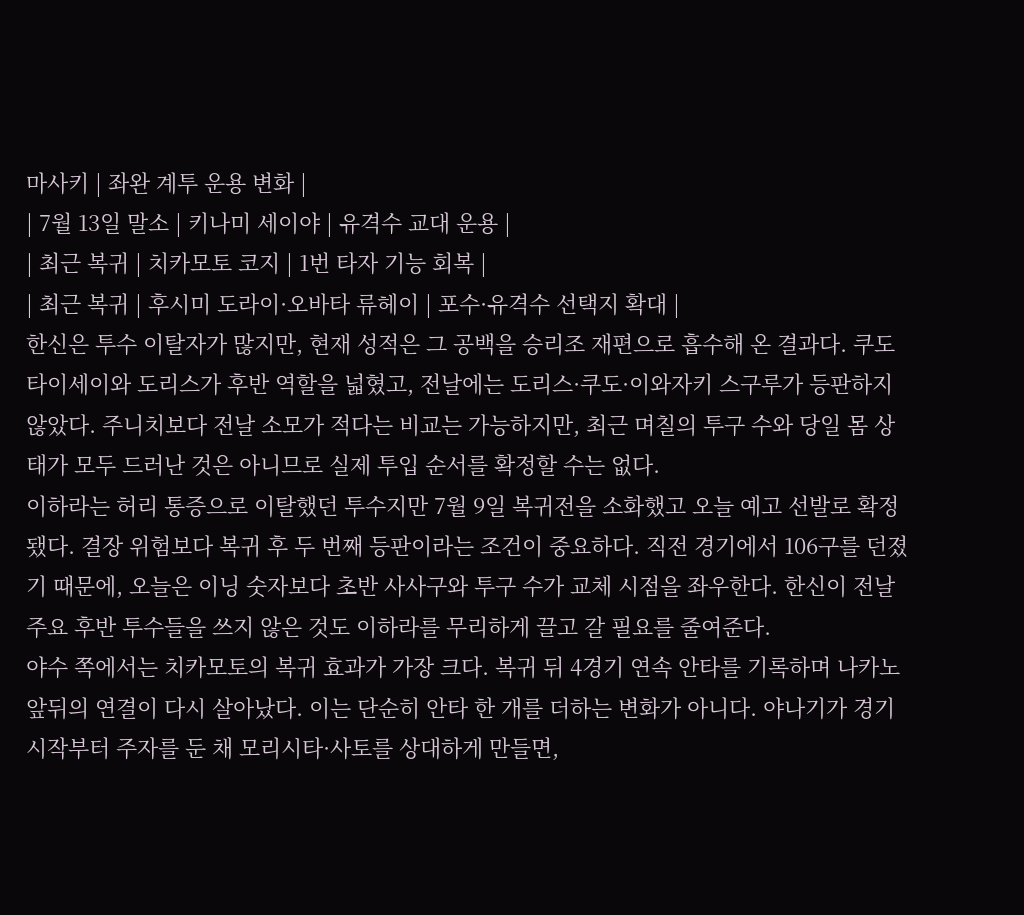마사키 | 좌완 계투 운용 변화 |
| 7월 13일 말소 | 키나미 세이야 | 유격수 교대 운용 |
| 최근 복귀 | 치카모토 코지 | 1번 타자 기능 회복 |
| 최근 복귀 | 후시미 도라이·오바타 류헤이 | 포수·유격수 선택지 확대 |
한신은 투수 이탈자가 많지만, 현재 성적은 그 공백을 승리조 재편으로 흡수해 온 결과다. 쿠도 타이세이와 도리스가 후반 역할을 넓혔고, 전날에는 도리스·쿠도·이와자키 스구루가 등판하지 않았다. 주니치보다 전날 소모가 적다는 비교는 가능하지만, 최근 며칠의 투구 수와 당일 몸 상태가 모두 드러난 것은 아니므로 실제 투입 순서를 확정할 수는 없다.
이하라는 허리 통증으로 이탈했던 투수지만 7월 9일 복귀전을 소화했고 오늘 예고 선발로 확정됐다. 결장 위험보다 복귀 후 두 번째 등판이라는 조건이 중요하다. 직전 경기에서 106구를 던졌기 때문에, 오늘은 이닝 숫자보다 초반 사사구와 투구 수가 교체 시점을 좌우한다. 한신이 전날 주요 후반 투수들을 쓰지 않은 것도 이하라를 무리하게 끌고 갈 필요를 줄여준다.
야수 쪽에서는 치카모토의 복귀 효과가 가장 크다. 복귀 뒤 4경기 연속 안타를 기록하며 나카노 앞뒤의 연결이 다시 살아났다. 이는 단순히 안타 한 개를 더하는 변화가 아니다. 야나기가 경기 시작부터 주자를 둔 채 모리시타·사토를 상대하게 만들면,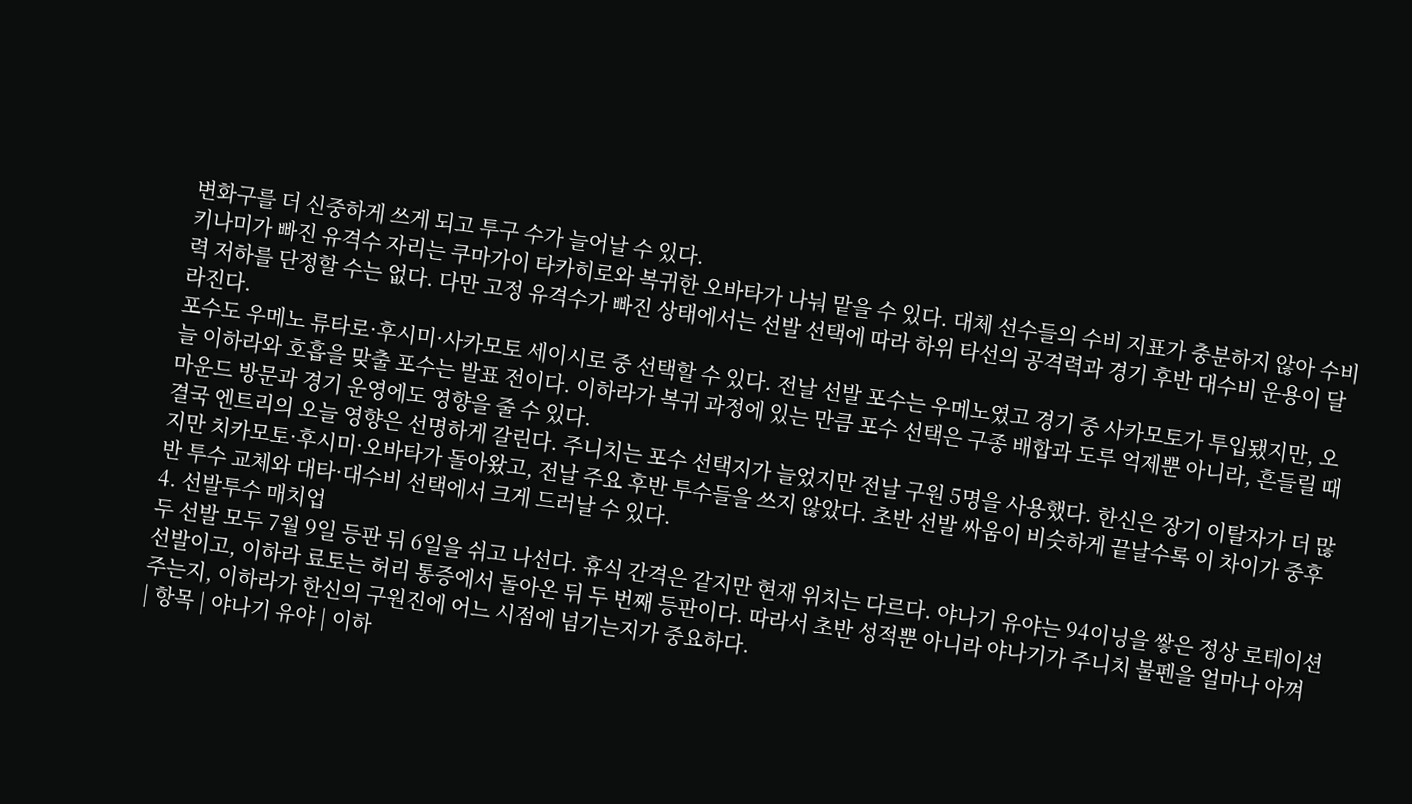변화구를 더 신중하게 쓰게 되고 투구 수가 늘어날 수 있다.
키나미가 빠진 유격수 자리는 쿠마가이 타카히로와 복귀한 오바타가 나눠 맡을 수 있다. 대체 선수들의 수비 지표가 충분하지 않아 수비력 저하를 단정할 수는 없다. 다만 고정 유격수가 빠진 상태에서는 선발 선택에 따라 하위 타선의 공격력과 경기 후반 대수비 운용이 달라진다.
포수도 우메노 류타로·후시미·사카모토 세이시로 중 선택할 수 있다. 전날 선발 포수는 우메노였고 경기 중 사카모토가 투입됐지만, 오늘 이하라와 호흡을 맞출 포수는 발표 전이다. 이하라가 복귀 과정에 있는 만큼 포수 선택은 구종 배합과 도루 억제뿐 아니라, 흔들릴 때 마운드 방문과 경기 운영에도 영향을 줄 수 있다.
결국 엔트리의 오늘 영향은 선명하게 갈린다. 주니치는 포수 선택지가 늘었지만 전날 구원 5명을 사용했다. 한신은 장기 이탈자가 더 많지만 치카모토·후시미·오바타가 돌아왔고, 전날 주요 후반 투수들을 쓰지 않았다. 초반 선발 싸움이 비슷하게 끝날수록 이 차이가 중후반 투수 교체와 대타·대수비 선택에서 크게 드러날 수 있다.
4. 선발투수 매치업
두 선발 모두 7월 9일 등판 뒤 6일을 쉬고 나선다. 휴식 간격은 같지만 현재 위치는 다르다. 야나기 유야는 94이닝을 쌓은 정상 로테이션 선발이고, 이하라 료토는 허리 통증에서 돌아온 뒤 두 번째 등판이다. 따라서 초반 성적뿐 아니라 야나기가 주니치 불펜을 얼마나 아껴 주는지, 이하라가 한신의 구원진에 어느 시점에 넘기는지가 중요하다.
| 항목 | 야나기 유야 | 이하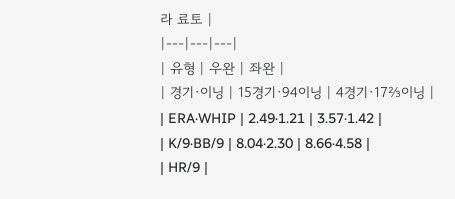라 료토 |
|---|---|---|
| 유형 | 우완 | 좌완 |
| 경기·이닝 | 15경기·94이닝 | 4경기·17⅔이닝 |
| ERA·WHIP | 2.49·1.21 | 3.57·1.42 |
| K/9·BB/9 | 8.04·2.30 | 8.66·4.58 |
| HR/9 |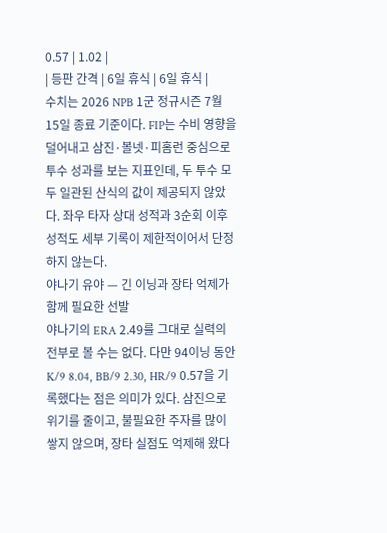0.57 | 1.02 |
| 등판 간격 | 6일 휴식 | 6일 휴식 |
수치는 2026 NPB 1군 정규시즌 7월 15일 종료 기준이다. FIP는 수비 영향을 덜어내고 삼진·볼넷·피홈런 중심으로 투수 성과를 보는 지표인데, 두 투수 모두 일관된 산식의 값이 제공되지 않았다. 좌우 타자 상대 성적과 3순회 이후 성적도 세부 기록이 제한적이어서 단정하지 않는다.
야나기 유야 — 긴 이닝과 장타 억제가 함께 필요한 선발
야나기의 ERA 2.49를 그대로 실력의 전부로 볼 수는 없다. 다만 94이닝 동안 K/9 8.04, BB/9 2.30, HR/9 0.57을 기록했다는 점은 의미가 있다. 삼진으로 위기를 줄이고, 불필요한 주자를 많이 쌓지 않으며, 장타 실점도 억제해 왔다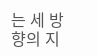는 세 방향의 지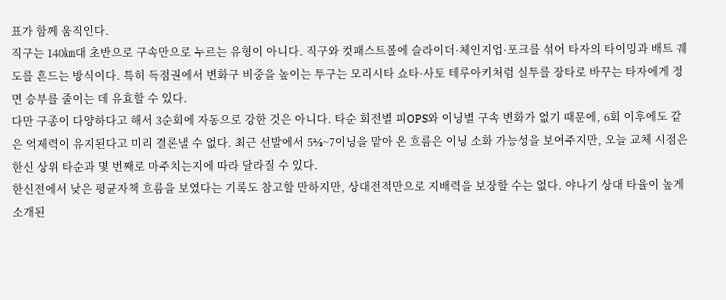표가 함께 움직인다.
직구는 140㎞대 초반으로 구속만으로 누르는 유형이 아니다. 직구와 컷패스트볼에 슬라이더·체인지업·포크를 섞어 타자의 타이밍과 배트 궤도를 흔드는 방식이다. 특히 득점권에서 변화구 비중을 높이는 투구는 모리시타 쇼타·사토 테루아키처럼 실투를 장타로 바꾸는 타자에게 정면 승부를 줄이는 데 유효할 수 있다.
다만 구종이 다양하다고 해서 3순회에 자동으로 강한 것은 아니다. 타순 회전별 피OPS와 이닝별 구속 변화가 없기 때문에, 6회 이후에도 같은 억제력이 유지된다고 미리 결론낼 수 없다. 최근 선발에서 5⅓~7이닝을 맡아 온 흐름은 이닝 소화 가능성을 보여주지만, 오늘 교체 시점은 한신 상위 타순과 몇 번째로 마주치는지에 따라 달라질 수 있다.
한신전에서 낮은 평균자책 흐름을 보였다는 기록도 참고할 만하지만, 상대전적만으로 지배력을 보장할 수는 없다. 야나기 상대 타율이 높게 소개된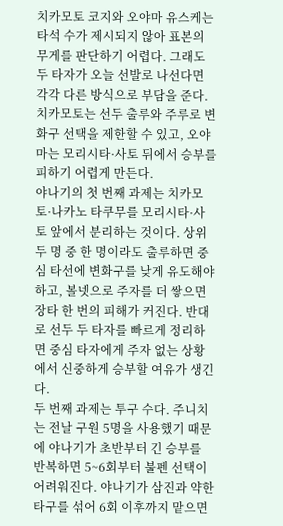치카모토 코지와 오야마 유스케는 타석 수가 제시되지 않아 표본의 무게를 판단하기 어렵다. 그래도 두 타자가 오늘 선발로 나선다면 각각 다른 방식으로 부담을 준다. 치카모토는 선두 출루와 주루로 변화구 선택을 제한할 수 있고, 오야마는 모리시타·사토 뒤에서 승부를 피하기 어렵게 만든다.
야나기의 첫 번째 과제는 치카모토·나카노 타쿠무를 모리시타·사토 앞에서 분리하는 것이다. 상위 두 명 중 한 명이라도 출루하면 중심 타선에 변화구를 낮게 유도해야 하고, 볼넷으로 주자를 더 쌓으면 장타 한 번의 피해가 커진다. 반대로 선두 두 타자를 빠르게 정리하면 중심 타자에게 주자 없는 상황에서 신중하게 승부할 여유가 생긴다.
두 번째 과제는 투구 수다. 주니치는 전날 구원 5명을 사용했기 때문에 야나기가 초반부터 긴 승부를 반복하면 5~6회부터 불펜 선택이 어려워진다. 야나기가 삼진과 약한 타구를 섞어 6회 이후까지 맡으면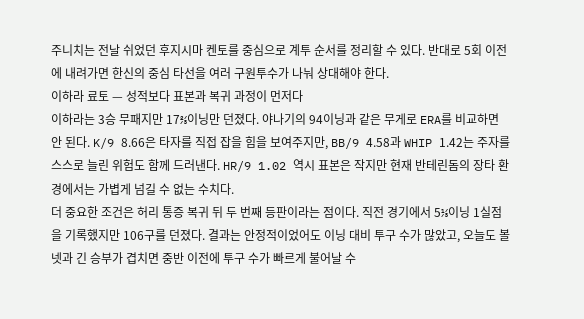주니치는 전날 쉬었던 후지시마 켄토를 중심으로 계투 순서를 정리할 수 있다. 반대로 5회 이전에 내려가면 한신의 중심 타선을 여러 구원투수가 나눠 상대해야 한다.
이하라 료토 — 성적보다 표본과 복귀 과정이 먼저다
이하라는 3승 무패지만 17⅔이닝만 던졌다. 야나기의 94이닝과 같은 무게로 ERA를 비교하면 안 된다. K/9 8.66은 타자를 직접 잡을 힘을 보여주지만, BB/9 4.58과 WHIP 1.42는 주자를 스스로 늘린 위험도 함께 드러낸다. HR/9 1.02 역시 표본은 작지만 현재 반테린돔의 장타 환경에서는 가볍게 넘길 수 없는 수치다.
더 중요한 조건은 허리 통증 복귀 뒤 두 번째 등판이라는 점이다. 직전 경기에서 5⅓이닝 1실점을 기록했지만 106구를 던졌다. 결과는 안정적이었어도 이닝 대비 투구 수가 많았고, 오늘도 볼넷과 긴 승부가 겹치면 중반 이전에 투구 수가 빠르게 불어날 수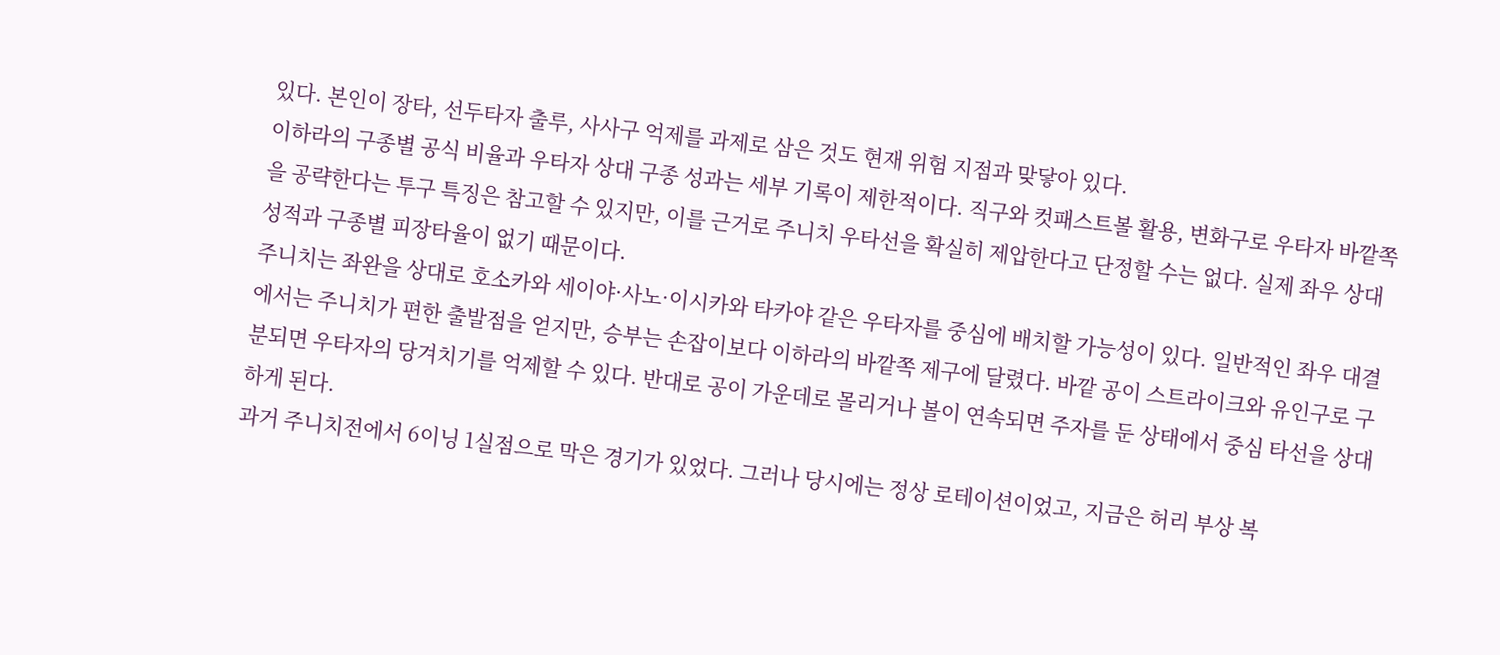있다. 본인이 장타, 선두타자 출루, 사사구 억제를 과제로 삼은 것도 현재 위험 지점과 맞닿아 있다.
이하라의 구종별 공식 비율과 우타자 상대 구종 성과는 세부 기록이 제한적이다. 직구와 컷패스트볼 활용, 변화구로 우타자 바깥쪽을 공략한다는 투구 특징은 참고할 수 있지만, 이를 근거로 주니치 우타선을 확실히 제압한다고 단정할 수는 없다. 실제 좌우 상대 성적과 구종별 피장타율이 없기 때문이다.
주니치는 좌완을 상대로 호소카와 세이야·사노·이시카와 타카야 같은 우타자를 중심에 배치할 가능성이 있다. 일반적인 좌우 대결에서는 주니치가 편한 출발점을 얻지만, 승부는 손잡이보다 이하라의 바깥쪽 제구에 달렸다. 바깥 공이 스트라이크와 유인구로 구분되면 우타자의 당겨치기를 억제할 수 있다. 반대로 공이 가운데로 몰리거나 볼이 연속되면 주자를 둔 상태에서 중심 타선을 상대하게 된다.
과거 주니치전에서 6이닝 1실점으로 막은 경기가 있었다. 그러나 당시에는 정상 로테이션이었고, 지금은 허리 부상 복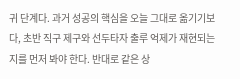귀 단계다. 과거 성공의 핵심을 오늘 그대로 옮기기보다, 초반 직구 제구와 선두타자 출루 억제가 재현되는지를 먼저 봐야 한다. 반대로 같은 상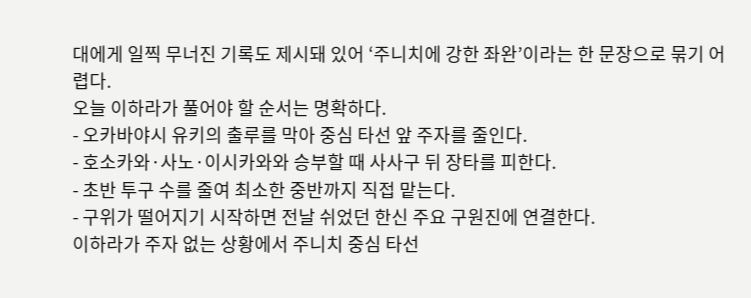대에게 일찍 무너진 기록도 제시돼 있어 ‘주니치에 강한 좌완’이라는 한 문장으로 묶기 어렵다.
오늘 이하라가 풀어야 할 순서는 명확하다.
- 오카바야시 유키의 출루를 막아 중심 타선 앞 주자를 줄인다.
- 호소카와·사노·이시카와와 승부할 때 사사구 뒤 장타를 피한다.
- 초반 투구 수를 줄여 최소한 중반까지 직접 맡는다.
- 구위가 떨어지기 시작하면 전날 쉬었던 한신 주요 구원진에 연결한다.
이하라가 주자 없는 상황에서 주니치 중심 타선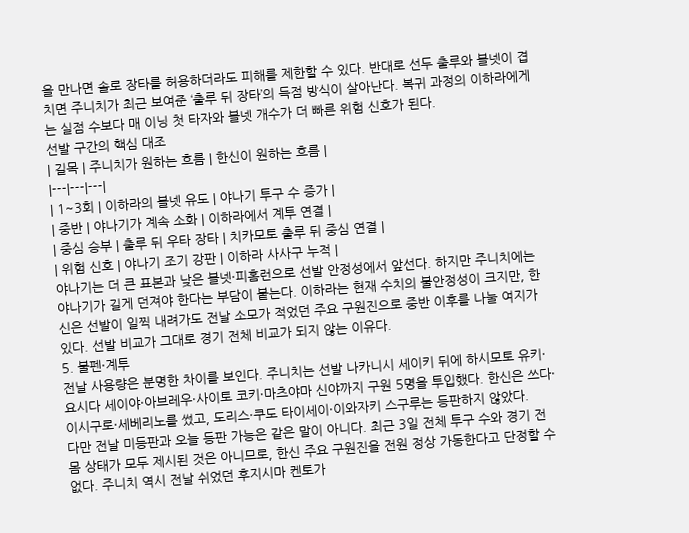을 만나면 솔로 장타를 허용하더라도 피해를 제한할 수 있다. 반대로 선두 출루와 볼넷이 겹치면 주니치가 최근 보여준 ‘출루 뒤 장타’의 득점 방식이 살아난다. 복귀 과정의 이하라에게는 실점 수보다 매 이닝 첫 타자와 볼넷 개수가 더 빠른 위험 신호가 된다.
선발 구간의 핵심 대조
| 길목 | 주니치가 원하는 흐름 | 한신이 원하는 흐름 |
|---|---|---|
| 1~3회 | 이하라의 볼넷 유도 | 야나기 투구 수 증가 |
| 중반 | 야나기가 계속 소화 | 이하라에서 계투 연결 |
| 중심 승부 | 출루 뒤 우타 장타 | 치카모토 출루 뒤 중심 연결 |
| 위험 신호 | 야나기 조기 강판 | 이하라 사사구 누적 |
야나기는 더 큰 표본과 낮은 볼넷·피홈런으로 선발 안정성에서 앞선다. 하지만 주니치에는 야나기가 길게 던져야 한다는 부담이 붙는다. 이하라는 현재 수치의 불안정성이 크지만, 한신은 선발이 일찍 내려가도 전날 소모가 적었던 주요 구원진으로 중반 이후를 나눌 여지가 있다. 선발 비교가 그대로 경기 전체 비교가 되지 않는 이유다.
5. 불펜·계투
전날 사용량은 분명한 차이를 보인다. 주니치는 선발 나카니시 세이키 뒤에 하시모토 유키·요시다 세이야·아브레우·사이토 코키·마츠야마 신야까지 구원 5명을 투입했다. 한신은 쓰다·이시구로·세베리노를 썼고, 도리스·쿠도 타이세이·이와자키 스구루는 등판하지 않았다.
다만 전날 미등판과 오늘 등판 가능은 같은 말이 아니다. 최근 3일 전체 투구 수와 경기 전 몸 상태가 모두 제시된 것은 아니므로, 한신 주요 구원진을 전원 정상 가동한다고 단정할 수 없다. 주니치 역시 전날 쉬었던 후지시마 켄토가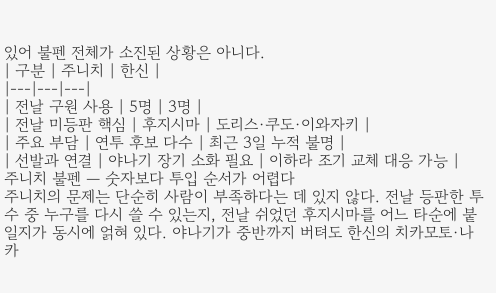있어 불펜 전체가 소진된 상황은 아니다.
| 구분 | 주니치 | 한신 |
|---|---|---|
| 전날 구원 사용 | 5명 | 3명 |
| 전날 미등판 핵심 | 후지시마 | 도리스·쿠도·이와자키 |
| 주요 부담 | 연투 후보 다수 | 최근 3일 누적 불명 |
| 선발과 연결 | 야나기 장기 소화 필요 | 이하라 조기 교체 대응 가능 |
주니치 불펜 — 숫자보다 투입 순서가 어렵다
주니치의 문제는 단순히 사람이 부족하다는 데 있지 않다. 전날 등판한 투수 중 누구를 다시 쓸 수 있는지, 전날 쉬었던 후지시마를 어느 타순에 붙일지가 동시에 얽혀 있다. 야나기가 중반까지 버텨도 한신의 치카모토·나카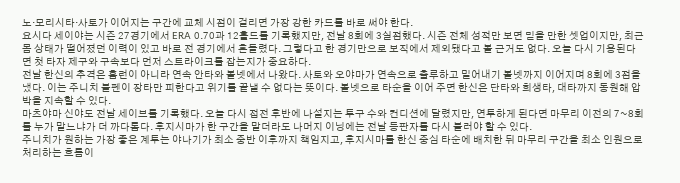노·모리시타·사토가 이어지는 구간에 교체 시점이 걸리면 가장 강한 카드를 바로 써야 한다.
요시다 세이야는 시즌 27경기에서 ERA 0.70과 12홀드를 기록했지만, 전날 8회에 3실점했다. 시즌 전체 성적만 보면 믿을 만한 셋업이지만, 최근 몸 상태가 떨어졌던 이력이 있고 바로 전 경기에서 흔들렸다. 그렇다고 한 경기만으로 보직에서 제외됐다고 볼 근거도 없다. 오늘 다시 기용된다면 첫 타자 제구와 구속보다 먼저 스트라이크를 잡는지가 중요하다.
전날 한신의 추격은 홈런이 아니라 연속 안타와 볼넷에서 나왔다. 사토와 오야마가 연속으로 출루하고 밀어내기 볼넷까지 이어지며 8회에 3점을 냈다. 이는 주니치 불펜이 장타만 피한다고 위기를 끝낼 수 없다는 뜻이다. 볼넷으로 타순을 이어 주면 한신은 단타와 희생타, 대타까지 동원해 압박을 지속할 수 있다.
마츠야마 신야도 전날 세이브를 기록했다. 오늘 다시 접전 후반에 나설지는 투구 수와 컨디션에 달렸지만, 연투하게 된다면 마무리 이전의 7~8회를 누가 맡느냐가 더 까다롭다. 후지시마가 한 구간을 맡더라도 나머지 이닝에는 전날 등판자를 다시 불러야 할 수 있다.
주니치가 원하는 가장 좋은 계투는 야나기가 최소 중반 이후까지 책임지고, 후지시마를 한신 중심 타순에 배치한 뒤 마무리 구간을 최소 인원으로 처리하는 흐름이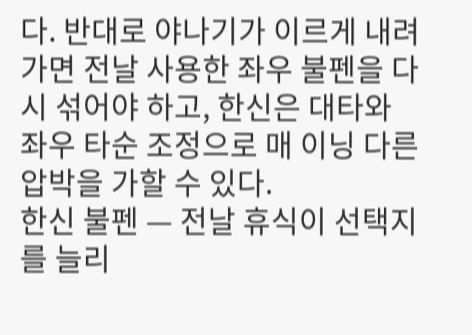다. 반대로 야나기가 이르게 내려가면 전날 사용한 좌우 불펜을 다시 섞어야 하고, 한신은 대타와 좌우 타순 조정으로 매 이닝 다른 압박을 가할 수 있다.
한신 불펜 — 전날 휴식이 선택지를 늘리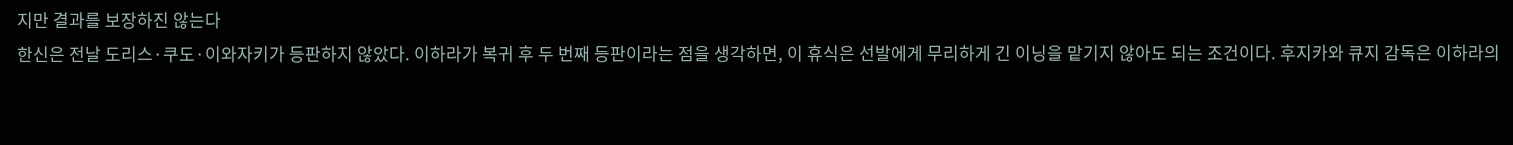지만 결과를 보장하진 않는다
한신은 전날 도리스·쿠도·이와자키가 등판하지 않았다. 이하라가 복귀 후 두 번째 등판이라는 점을 생각하면, 이 휴식은 선발에게 무리하게 긴 이닝을 맡기지 않아도 되는 조건이다. 후지카와 큐지 감독은 이하라의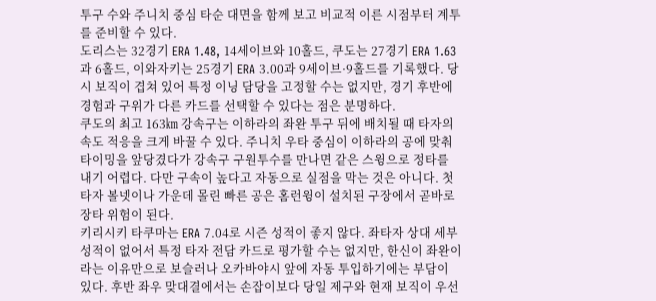투구 수와 주니치 중심 타순 대면을 함께 보고 비교적 이른 시점부터 계투를 준비할 수 있다.
도리스는 32경기 ERA 1.48, 14세이브와 10홀드, 쿠도는 27경기 ERA 1.63과 6홀드, 이와자키는 25경기 ERA 3.00과 9세이브·9홀드를 기록했다. 당시 보직이 겹쳐 있어 특정 이닝 담당을 고정할 수는 없지만, 경기 후반에 경험과 구위가 다른 카드를 선택할 수 있다는 점은 분명하다.
쿠도의 최고 163㎞ 강속구는 이하라의 좌완 투구 뒤에 배치될 때 타자의 속도 적응을 크게 바꿀 수 있다. 주니치 우타 중심이 이하라의 공에 맞춰 타이밍을 앞당겼다가 강속구 구원투수를 만나면 같은 스윙으로 정타를 내기 어렵다. 다만 구속이 높다고 자동으로 실점을 막는 것은 아니다. 첫 타자 볼넷이나 가운데 몰린 빠른 공은 홈런윙이 설치된 구장에서 곧바로 장타 위험이 된다.
키리시키 타쿠마는 ERA 7.04로 시즌 성적이 좋지 않다. 좌타자 상대 세부 성적이 없어서 특정 타자 전담 카드로 평가할 수는 없지만, 한신이 좌완이라는 이유만으로 보슬러나 오카바야시 앞에 자동 투입하기에는 부담이 있다. 후반 좌우 맞대결에서는 손잡이보다 당일 제구와 현재 보직이 우선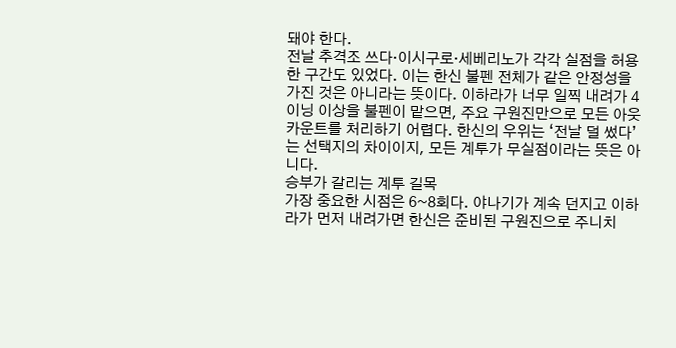돼야 한다.
전날 추격조 쓰다·이시구로·세베리노가 각각 실점을 허용한 구간도 있었다. 이는 한신 불펜 전체가 같은 안정성을 가진 것은 아니라는 뜻이다. 이하라가 너무 일찍 내려가 4이닝 이상을 불펜이 맡으면, 주요 구원진만으로 모든 아웃카운트를 처리하기 어렵다. 한신의 우위는 ‘전날 덜 썼다’는 선택지의 차이이지, 모든 계투가 무실점이라는 뜻은 아니다.
승부가 갈리는 계투 길목
가장 중요한 시점은 6~8회다. 야나기가 계속 던지고 이하라가 먼저 내려가면 한신은 준비된 구원진으로 주니치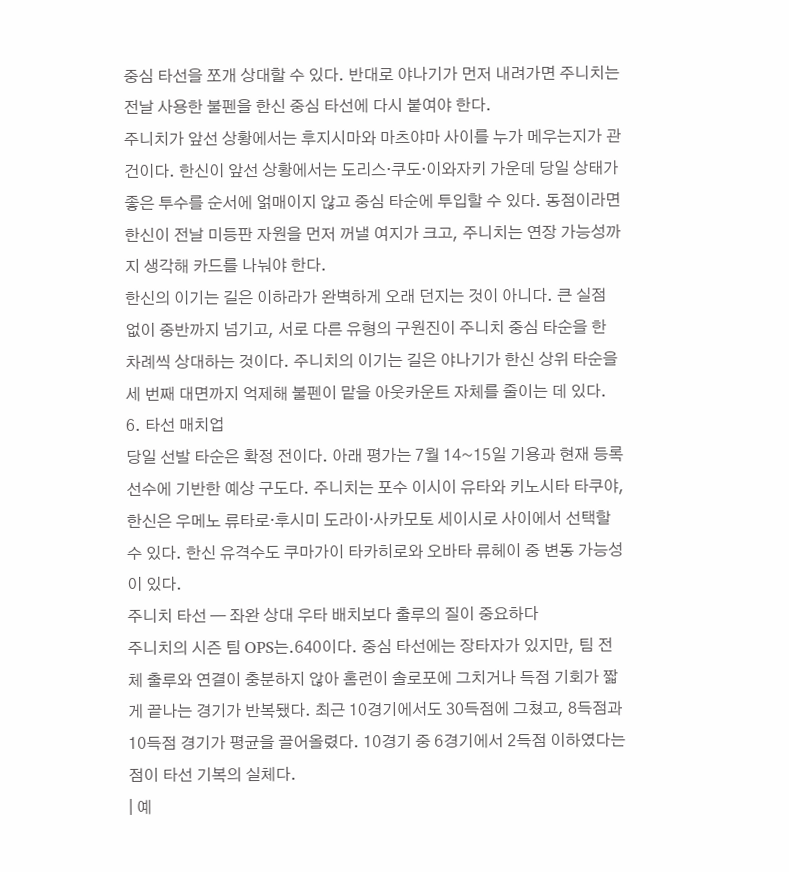중심 타선을 쪼개 상대할 수 있다. 반대로 야나기가 먼저 내려가면 주니치는 전날 사용한 불펜을 한신 중심 타선에 다시 붙여야 한다.
주니치가 앞선 상황에서는 후지시마와 마츠야마 사이를 누가 메우는지가 관건이다. 한신이 앞선 상황에서는 도리스·쿠도·이와자키 가운데 당일 상태가 좋은 투수를 순서에 얽매이지 않고 중심 타순에 투입할 수 있다. 동점이라면 한신이 전날 미등판 자원을 먼저 꺼낼 여지가 크고, 주니치는 연장 가능성까지 생각해 카드를 나눠야 한다.
한신의 이기는 길은 이하라가 완벽하게 오래 던지는 것이 아니다. 큰 실점 없이 중반까지 넘기고, 서로 다른 유형의 구원진이 주니치 중심 타순을 한 차례씩 상대하는 것이다. 주니치의 이기는 길은 야나기가 한신 상위 타순을 세 번째 대면까지 억제해 불펜이 맡을 아웃카운트 자체를 줄이는 데 있다.
6. 타선 매치업
당일 선발 타순은 확정 전이다. 아래 평가는 7월 14~15일 기용과 현재 등록 선수에 기반한 예상 구도다. 주니치는 포수 이시이 유타와 키노시타 타쿠야, 한신은 우메노 류타로·후시미 도라이·사카모토 세이시로 사이에서 선택할 수 있다. 한신 유격수도 쿠마가이 타카히로와 오바타 류헤이 중 변동 가능성이 있다.
주니치 타선 — 좌완 상대 우타 배치보다 출루의 질이 중요하다
주니치의 시즌 팀 OPS는.640이다. 중심 타선에는 장타자가 있지만, 팀 전체 출루와 연결이 충분하지 않아 홈런이 솔로포에 그치거나 득점 기회가 짧게 끝나는 경기가 반복됐다. 최근 10경기에서도 30득점에 그쳤고, 8득점과 10득점 경기가 평균을 끌어올렸다. 10경기 중 6경기에서 2득점 이하였다는 점이 타선 기복의 실체다.
| 예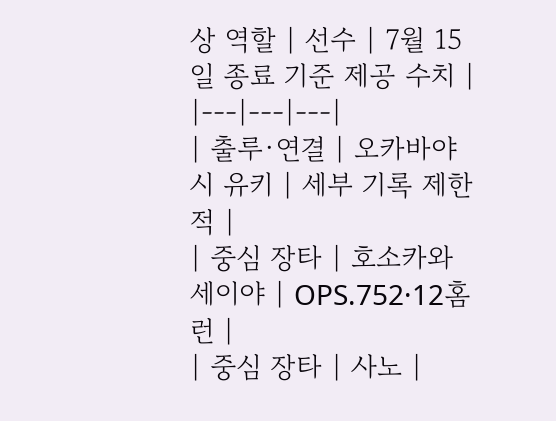상 역할 | 선수 | 7월 15일 종료 기준 제공 수치 |
|---|---|---|
| 출루·연결 | 오카바야시 유키 | 세부 기록 제한적 |
| 중심 장타 | 호소카와 세이야 | OPS.752·12홈런 |
| 중심 장타 | 사노 |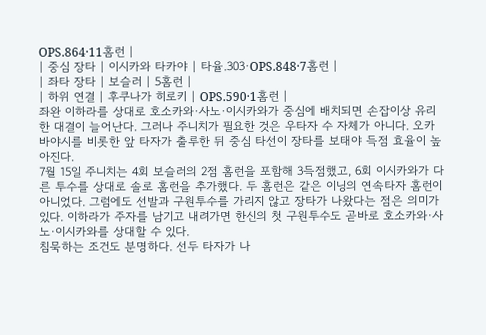OPS.864·11홈런 |
| 중심 장타 | 이시카와 타카야 | 타율.303·OPS.848·7홈런 |
| 좌타 장타 | 보슬러 | 5홈런 |
| 하위 연결 | 후쿠나가 히로키 | OPS.590·1홈런 |
좌완 이하라를 상대로 호소카와·사노·이시카와가 중심에 배치되면 손잡이상 유리한 대결이 늘어난다. 그러나 주니치가 필요한 것은 우타자 수 자체가 아니다. 오카바야시를 비롯한 앞 타자가 출루한 뒤 중심 타선이 장타를 보태야 득점 효율이 높아진다.
7월 15일 주니치는 4회 보슬러의 2점 홈런을 포함해 3득점했고, 6회 이시카와가 다른 투수를 상대로 솔로 홈런을 추가했다. 두 홈런은 같은 이닝의 연속타자 홈런이 아니었다. 그럼에도 선발과 구원투수를 가리지 않고 장타가 나왔다는 점은 의미가 있다. 이하라가 주자를 남기고 내려가면 한신의 첫 구원투수도 곧바로 호소카와·사노·이시카와를 상대할 수 있다.
침묵하는 조건도 분명하다. 선두 타자가 나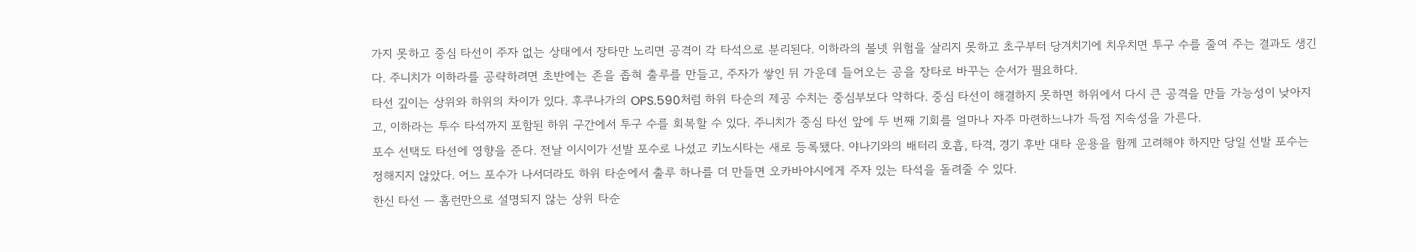가지 못하고 중심 타선이 주자 없는 상태에서 장타만 노리면 공격이 각 타석으로 분리된다. 이하라의 볼넷 위험을 살리지 못하고 초구부터 당겨치기에 치우치면 투구 수를 줄여 주는 결과도 생긴다. 주니치가 이하라를 공략하려면 초반에는 존을 좁혀 출루를 만들고, 주자가 쌓인 뒤 가운데 들어오는 공을 장타로 바꾸는 순서가 필요하다.
타선 깊이는 상위와 하위의 차이가 있다. 후쿠나가의 OPS.590처럼 하위 타순의 제공 수치는 중심부보다 약하다. 중심 타선이 해결하지 못하면 하위에서 다시 큰 공격을 만들 가능성이 낮아지고, 이하라는 투수 타석까지 포함된 하위 구간에서 투구 수를 회복할 수 있다. 주니치가 중심 타선 앞에 두 번째 기회를 얼마나 자주 마련하느냐가 득점 지속성을 가른다.
포수 선택도 타선에 영향을 준다. 전날 이시이가 선발 포수로 나섰고 키노시타는 새로 등록됐다. 야나기와의 배터리 호흡, 타격, 경기 후반 대타 운용을 함께 고려해야 하지만 당일 선발 포수는 정해지지 않았다. 어느 포수가 나서더라도 하위 타순에서 출루 하나를 더 만들면 오카바야시에게 주자 있는 타석을 돌려줄 수 있다.
한신 타선 — 홈런만으로 설명되지 않는 상위 타순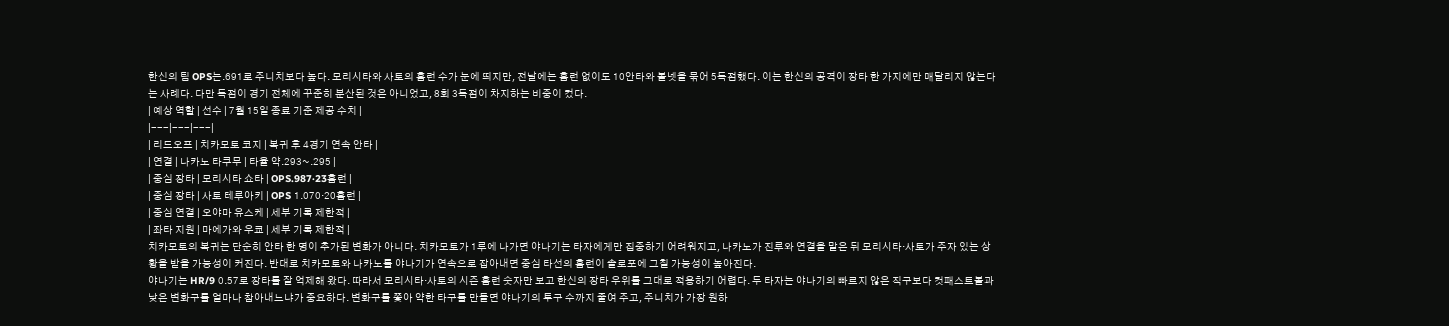한신의 팀 OPS는.691로 주니치보다 높다. 모리시타와 사토의 홈런 수가 눈에 띄지만, 전날에는 홈런 없이도 10안타와 볼넷을 묶어 5득점했다. 이는 한신의 공격이 장타 한 가지에만 매달리지 않는다는 사례다. 다만 득점이 경기 전체에 꾸준히 분산된 것은 아니었고, 8회 3득점이 차지하는 비중이 컸다.
| 예상 역할 | 선수 | 7월 15일 종료 기준 제공 수치 |
|---|---|---|
| 리드오프 | 치카모토 코지 | 복귀 후 4경기 연속 안타 |
| 연결 | 나카노 타쿠무 | 타율 약.293~.295 |
| 중심 장타 | 모리시타 쇼타 | OPS.987·23홈런 |
| 중심 장타 | 사토 테루아키 | OPS 1.070·20홈런 |
| 중심 연결 | 오야마 유스케 | 세부 기록 제한적 |
| 좌타 지원 | 마에가와 우쿄 | 세부 기록 제한적 |
치카모토의 복귀는 단순히 안타 한 명이 추가된 변화가 아니다. 치카모토가 1루에 나가면 야나기는 타자에게만 집중하기 어려워지고, 나카노가 진루와 연결을 맡은 뒤 모리시타·사토가 주자 있는 상황을 받을 가능성이 커진다. 반대로 치카모토와 나카노를 야나기가 연속으로 잡아내면 중심 타선의 홈런이 솔로포에 그칠 가능성이 높아진다.
야나기는 HR/9 0.57로 장타를 잘 억제해 왔다. 따라서 모리시타·사토의 시즌 홈런 숫자만 보고 한신의 장타 우위를 그대로 적용하기 어렵다. 두 타자는 야나기의 빠르지 않은 직구보다 컷패스트볼과 낮은 변화구를 얼마나 참아내느냐가 중요하다. 변화구를 쫓아 약한 타구를 만들면 야나기의 투구 수까지 줄여 주고, 주니치가 가장 원하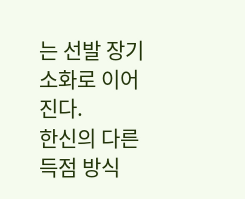는 선발 장기 소화로 이어진다.
한신의 다른 득점 방식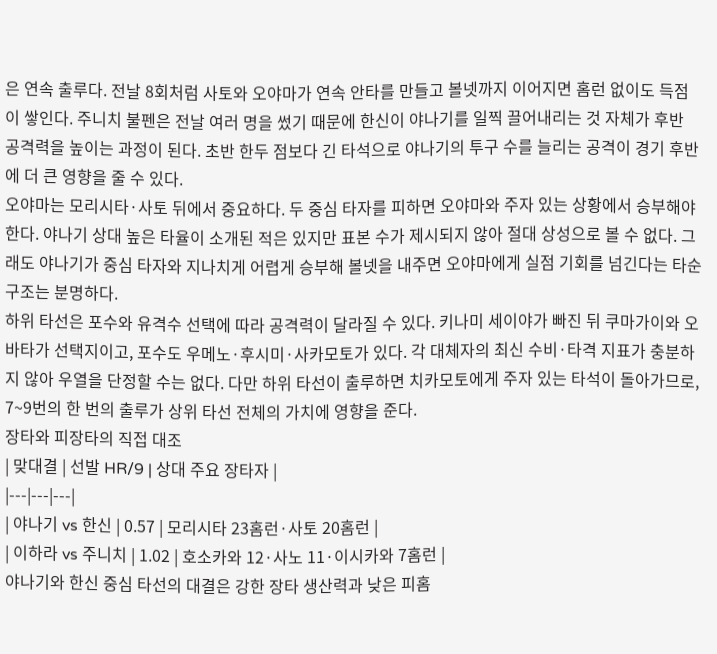은 연속 출루다. 전날 8회처럼 사토와 오야마가 연속 안타를 만들고 볼넷까지 이어지면 홈런 없이도 득점이 쌓인다. 주니치 불펜은 전날 여러 명을 썼기 때문에 한신이 야나기를 일찍 끌어내리는 것 자체가 후반 공격력을 높이는 과정이 된다. 초반 한두 점보다 긴 타석으로 야나기의 투구 수를 늘리는 공격이 경기 후반에 더 큰 영향을 줄 수 있다.
오야마는 모리시타·사토 뒤에서 중요하다. 두 중심 타자를 피하면 오야마와 주자 있는 상황에서 승부해야 한다. 야나기 상대 높은 타율이 소개된 적은 있지만 표본 수가 제시되지 않아 절대 상성으로 볼 수 없다. 그래도 야나기가 중심 타자와 지나치게 어렵게 승부해 볼넷을 내주면 오야마에게 실점 기회를 넘긴다는 타순 구조는 분명하다.
하위 타선은 포수와 유격수 선택에 따라 공격력이 달라질 수 있다. 키나미 세이야가 빠진 뒤 쿠마가이와 오바타가 선택지이고, 포수도 우메노·후시미·사카모토가 있다. 각 대체자의 최신 수비·타격 지표가 충분하지 않아 우열을 단정할 수는 없다. 다만 하위 타선이 출루하면 치카모토에게 주자 있는 타석이 돌아가므로, 7~9번의 한 번의 출루가 상위 타선 전체의 가치에 영향을 준다.
장타와 피장타의 직접 대조
| 맞대결 | 선발 HR/9 | 상대 주요 장타자 |
|---|---|---|
| 야나기 vs 한신 | 0.57 | 모리시타 23홈런·사토 20홈런 |
| 이하라 vs 주니치 | 1.02 | 호소카와 12·사노 11·이시카와 7홈런 |
야나기와 한신 중심 타선의 대결은 강한 장타 생산력과 낮은 피홈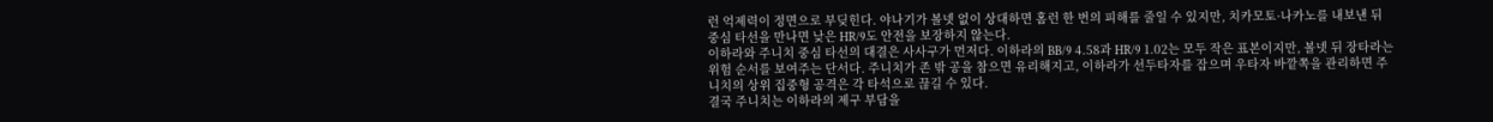런 억제력이 정면으로 부딪힌다. 야나기가 볼넷 없이 상대하면 홈런 한 번의 피해를 줄일 수 있지만, 치카모토·나카노를 내보낸 뒤 중심 타선을 만나면 낮은 HR/9도 안전을 보장하지 않는다.
이하라와 주니치 중심 타선의 대결은 사사구가 먼저다. 이하라의 BB/9 4.58과 HR/9 1.02는 모두 작은 표본이지만, 볼넷 뒤 장타라는 위험 순서를 보여주는 단서다. 주니치가 존 밖 공을 참으면 유리해지고, 이하라가 선두타자를 잡으며 우타자 바깥쪽을 관리하면 주니치의 상위 집중형 공격은 각 타석으로 끊길 수 있다.
결국 주니치는 이하라의 제구 부담을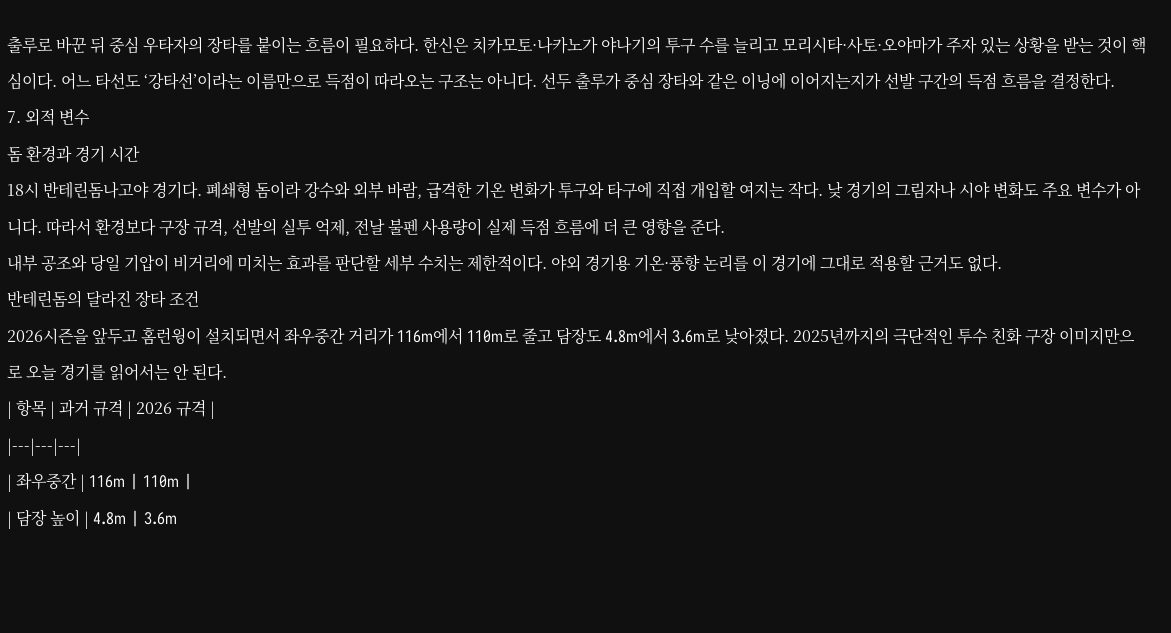출루로 바꾼 뒤 중심 우타자의 장타를 붙이는 흐름이 필요하다. 한신은 치카모토·나카노가 야나기의 투구 수를 늘리고 모리시타·사토·오야마가 주자 있는 상황을 받는 것이 핵심이다. 어느 타선도 ‘강타선’이라는 이름만으로 득점이 따라오는 구조는 아니다. 선두 출루가 중심 장타와 같은 이닝에 이어지는지가 선발 구간의 득점 흐름을 결정한다.
7. 외적 변수
돔 환경과 경기 시간
18시 반테린돔나고야 경기다. 폐쇄형 돔이라 강수와 외부 바람, 급격한 기온 변화가 투구와 타구에 직접 개입할 여지는 작다. 낮 경기의 그림자나 시야 변화도 주요 변수가 아니다. 따라서 환경보다 구장 규격, 선발의 실투 억제, 전날 불펜 사용량이 실제 득점 흐름에 더 큰 영향을 준다.
내부 공조와 당일 기압이 비거리에 미치는 효과를 판단할 세부 수치는 제한적이다. 야외 경기용 기온·풍향 논리를 이 경기에 그대로 적용할 근거도 없다.
반테린돔의 달라진 장타 조건
2026시즌을 앞두고 홈런윙이 설치되면서 좌우중간 거리가 116m에서 110m로 줄고 담장도 4.8m에서 3.6m로 낮아졌다. 2025년까지의 극단적인 투수 친화 구장 이미지만으로 오늘 경기를 읽어서는 안 된다.
| 항목 | 과거 규격 | 2026 규격 |
|---|---|---|
| 좌우중간 | 116m | 110m |
| 담장 높이 | 4.8m | 3.6m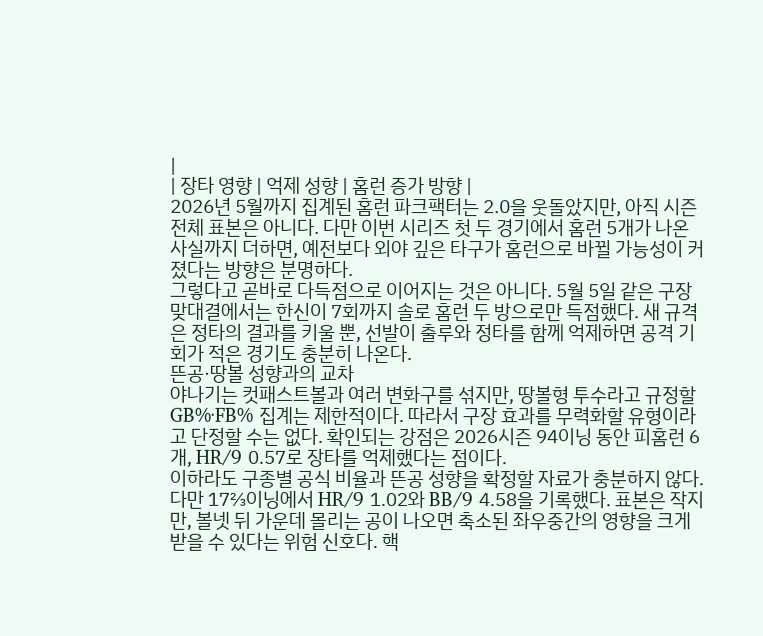|
| 장타 영향 | 억제 성향 | 홈런 증가 방향 |
2026년 5월까지 집계된 홈런 파크팩터는 2.0을 웃돌았지만, 아직 시즌 전체 표본은 아니다. 다만 이번 시리즈 첫 두 경기에서 홈런 5개가 나온 사실까지 더하면, 예전보다 외야 깊은 타구가 홈런으로 바뀔 가능성이 커졌다는 방향은 분명하다.
그렇다고 곧바로 다득점으로 이어지는 것은 아니다. 5월 5일 같은 구장 맞대결에서는 한신이 7회까지 솔로 홈런 두 방으로만 득점했다. 새 규격은 정타의 결과를 키울 뿐, 선발이 출루와 정타를 함께 억제하면 공격 기회가 적은 경기도 충분히 나온다.
뜬공·땅볼 성향과의 교차
야나기는 컷패스트볼과 여러 변화구를 섞지만, 땅볼형 투수라고 규정할 GB%·FB% 집계는 제한적이다. 따라서 구장 효과를 무력화할 유형이라고 단정할 수는 없다. 확인되는 강점은 2026시즌 94이닝 동안 피홈런 6개, HR/9 0.57로 장타를 억제했다는 점이다.
이하라도 구종별 공식 비율과 뜬공 성향을 확정할 자료가 충분하지 않다. 다만 17⅔이닝에서 HR/9 1.02와 BB/9 4.58을 기록했다. 표본은 작지만, 볼넷 뒤 가운데 몰리는 공이 나오면 축소된 좌우중간의 영향을 크게 받을 수 있다는 위험 신호다. 핵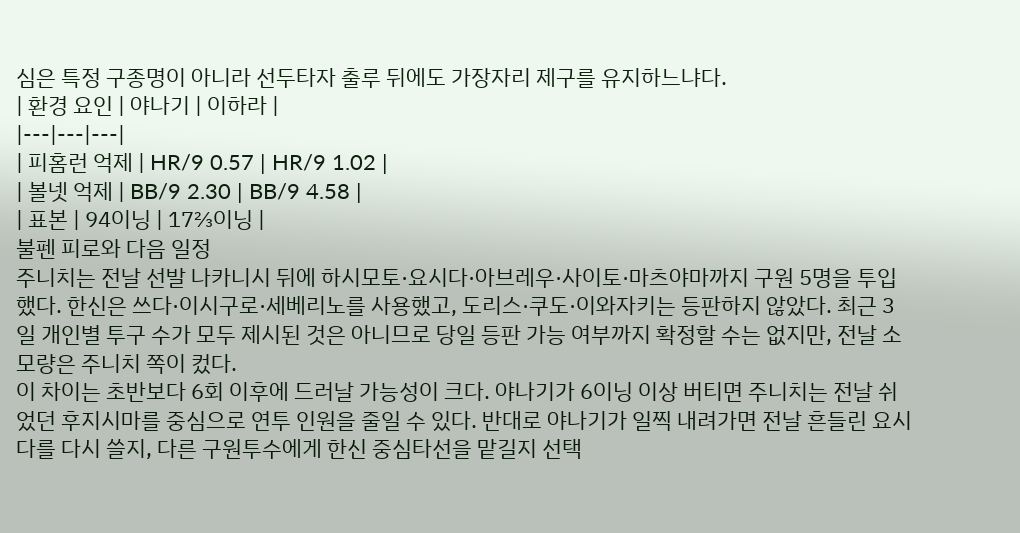심은 특정 구종명이 아니라 선두타자 출루 뒤에도 가장자리 제구를 유지하느냐다.
| 환경 요인 | 야나기 | 이하라 |
|---|---|---|
| 피홈런 억제 | HR/9 0.57 | HR/9 1.02 |
| 볼넷 억제 | BB/9 2.30 | BB/9 4.58 |
| 표본 | 94이닝 | 17⅔이닝 |
불펜 피로와 다음 일정
주니치는 전날 선발 나카니시 뒤에 하시모토·요시다·아브레우·사이토·마츠야마까지 구원 5명을 투입했다. 한신은 쓰다·이시구로·세베리노를 사용했고, 도리스·쿠도·이와자키는 등판하지 않았다. 최근 3일 개인별 투구 수가 모두 제시된 것은 아니므로 당일 등판 가능 여부까지 확정할 수는 없지만, 전날 소모량은 주니치 쪽이 컸다.
이 차이는 초반보다 6회 이후에 드러날 가능성이 크다. 야나기가 6이닝 이상 버티면 주니치는 전날 쉬었던 후지시마를 중심으로 연투 인원을 줄일 수 있다. 반대로 야나기가 일찍 내려가면 전날 흔들린 요시다를 다시 쓸지, 다른 구원투수에게 한신 중심타선을 맡길지 선택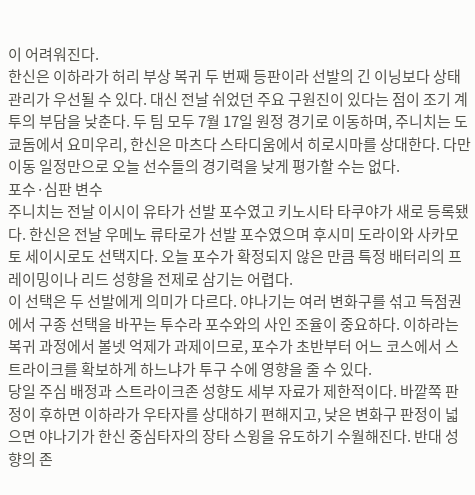이 어려워진다.
한신은 이하라가 허리 부상 복귀 두 번째 등판이라 선발의 긴 이닝보다 상태 관리가 우선될 수 있다. 대신 전날 쉬었던 주요 구원진이 있다는 점이 조기 계투의 부담을 낮춘다. 두 팀 모두 7월 17일 원정 경기로 이동하며, 주니치는 도쿄돔에서 요미우리, 한신은 마츠다 스타디움에서 히로시마를 상대한다. 다만 이동 일정만으로 오늘 선수들의 경기력을 낮게 평가할 수는 없다.
포수·심판 변수
주니치는 전날 이시이 유타가 선발 포수였고 키노시타 타쿠야가 새로 등록됐다. 한신은 전날 우메노 류타로가 선발 포수였으며 후시미 도라이와 사카모토 세이시로도 선택지다. 오늘 포수가 확정되지 않은 만큼 특정 배터리의 프레이밍이나 리드 성향을 전제로 삼기는 어렵다.
이 선택은 두 선발에게 의미가 다르다. 야나기는 여러 변화구를 섞고 득점권에서 구종 선택을 바꾸는 투수라 포수와의 사인 조율이 중요하다. 이하라는 복귀 과정에서 볼넷 억제가 과제이므로, 포수가 초반부터 어느 코스에서 스트라이크를 확보하게 하느냐가 투구 수에 영향을 줄 수 있다.
당일 주심 배정과 스트라이크존 성향도 세부 자료가 제한적이다. 바깥쪽 판정이 후하면 이하라가 우타자를 상대하기 편해지고, 낮은 변화구 판정이 넓으면 야나기가 한신 중심타자의 장타 스윙을 유도하기 수월해진다. 반대 성향의 존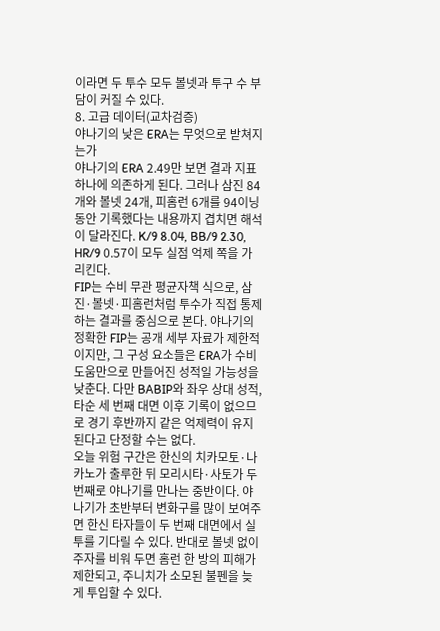이라면 두 투수 모두 볼넷과 투구 수 부담이 커질 수 있다.
8. 고급 데이터(교차검증)
야나기의 낮은 ERA는 무엇으로 받쳐지는가
야나기의 ERA 2.49만 보면 결과 지표 하나에 의존하게 된다. 그러나 삼진 84개와 볼넷 24개, 피홈런 6개를 94이닝 동안 기록했다는 내용까지 겹치면 해석이 달라진다. K/9 8.04, BB/9 2.30, HR/9 0.57이 모두 실점 억제 쪽을 가리킨다.
FIP는 수비 무관 평균자책 식으로, 삼진·볼넷·피홈런처럼 투수가 직접 통제하는 결과를 중심으로 본다. 야나기의 정확한 FIP는 공개 세부 자료가 제한적이지만, 그 구성 요소들은 ERA가 수비 도움만으로 만들어진 성적일 가능성을 낮춘다. 다만 BABIP와 좌우 상대 성적, 타순 세 번째 대면 이후 기록이 없으므로 경기 후반까지 같은 억제력이 유지된다고 단정할 수는 없다.
오늘 위험 구간은 한신의 치카모토·나카노가 출루한 뒤 모리시타·사토가 두 번째로 야나기를 만나는 중반이다. 야나기가 초반부터 변화구를 많이 보여주면 한신 타자들이 두 번째 대면에서 실투를 기다릴 수 있다. 반대로 볼넷 없이 주자를 비워 두면 홈런 한 방의 피해가 제한되고, 주니치가 소모된 불펜을 늦게 투입할 수 있다.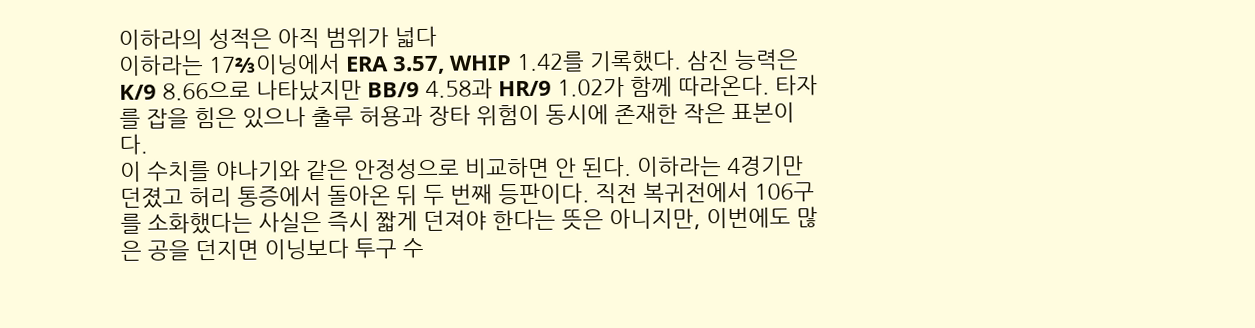이하라의 성적은 아직 범위가 넓다
이하라는 17⅔이닝에서 ERA 3.57, WHIP 1.42를 기록했다. 삼진 능력은 K/9 8.66으로 나타났지만 BB/9 4.58과 HR/9 1.02가 함께 따라온다. 타자를 잡을 힘은 있으나 출루 허용과 장타 위험이 동시에 존재한 작은 표본이다.
이 수치를 야나기와 같은 안정성으로 비교하면 안 된다. 이하라는 4경기만 던졌고 허리 통증에서 돌아온 뒤 두 번째 등판이다. 직전 복귀전에서 106구를 소화했다는 사실은 즉시 짧게 던져야 한다는 뜻은 아니지만, 이번에도 많은 공을 던지면 이닝보다 투구 수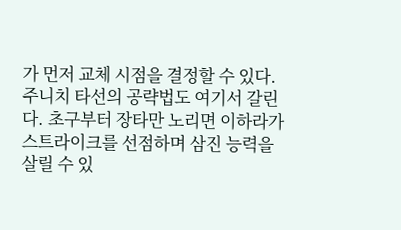가 먼저 교체 시점을 결정할 수 있다.
주니치 타선의 공략법도 여기서 갈린다. 초구부터 장타만 노리면 이하라가 스트라이크를 선점하며 삼진 능력을 살릴 수 있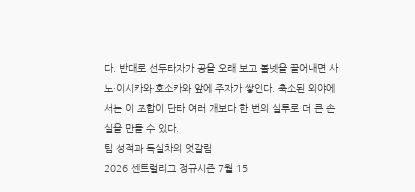다. 반대로 선두타자가 공을 오래 보고 볼넷을 끌어내면 사노·이시카와·호소카와 앞에 주자가 쌓인다. 축소된 외야에서는 이 조합이 단타 여러 개보다 한 번의 실투로 더 큰 손실을 만들 수 있다.
팀 성적과 득실차의 엇갈림
2026 센트럴리그 정규시즌 7월 15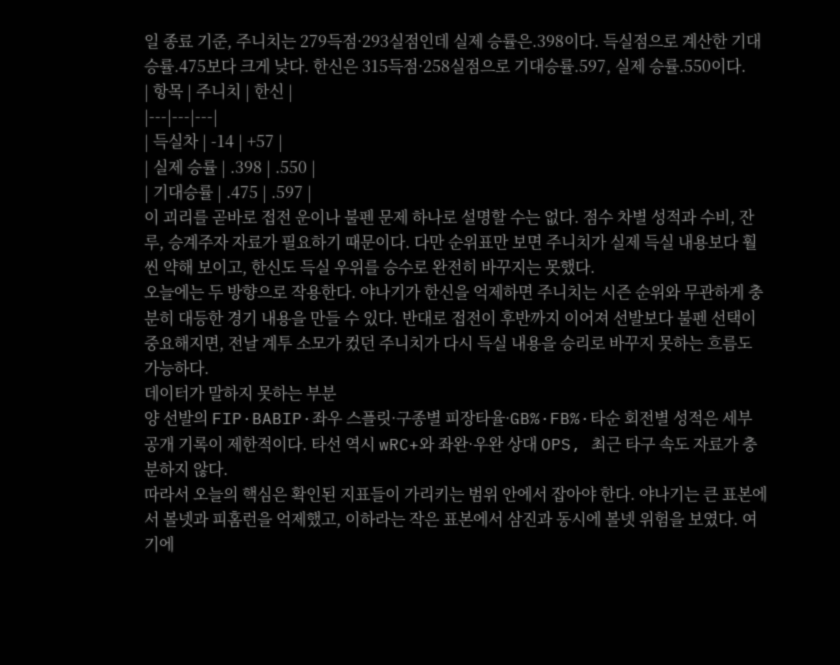일 종료 기준, 주니치는 279득점·293실점인데 실제 승률은.398이다. 득실점으로 계산한 기대승률.475보다 크게 낮다. 한신은 315득점·258실점으로 기대승률.597, 실제 승률.550이다.
| 항목 | 주니치 | 한신 |
|---|---|---|
| 득실차 | -14 | +57 |
| 실제 승률 | .398 | .550 |
| 기대승률 | .475 | .597 |
이 괴리를 곧바로 접전 운이나 불펜 문제 하나로 설명할 수는 없다. 점수 차별 성적과 수비, 잔루, 승계주자 자료가 필요하기 때문이다. 다만 순위표만 보면 주니치가 실제 득실 내용보다 훨씬 약해 보이고, 한신도 득실 우위를 승수로 완전히 바꾸지는 못했다.
오늘에는 두 방향으로 작용한다. 야나기가 한신을 억제하면 주니치는 시즌 순위와 무관하게 충분히 대등한 경기 내용을 만들 수 있다. 반대로 접전이 후반까지 이어져 선발보다 불펜 선택이 중요해지면, 전날 계투 소모가 컸던 주니치가 다시 득실 내용을 승리로 바꾸지 못하는 흐름도 가능하다.
데이터가 말하지 못하는 부분
양 선발의 FIP·BABIP·좌우 스플릿·구종별 피장타율·GB%·FB%·타순 회전별 성적은 세부 공개 기록이 제한적이다. 타선 역시 wRC+와 좌완·우완 상대 OPS, 최근 타구 속도 자료가 충분하지 않다.
따라서 오늘의 핵심은 확인된 지표들이 가리키는 범위 안에서 잡아야 한다. 야나기는 큰 표본에서 볼넷과 피홈런을 억제했고, 이하라는 작은 표본에서 삼진과 동시에 볼넷 위험을 보였다. 여기에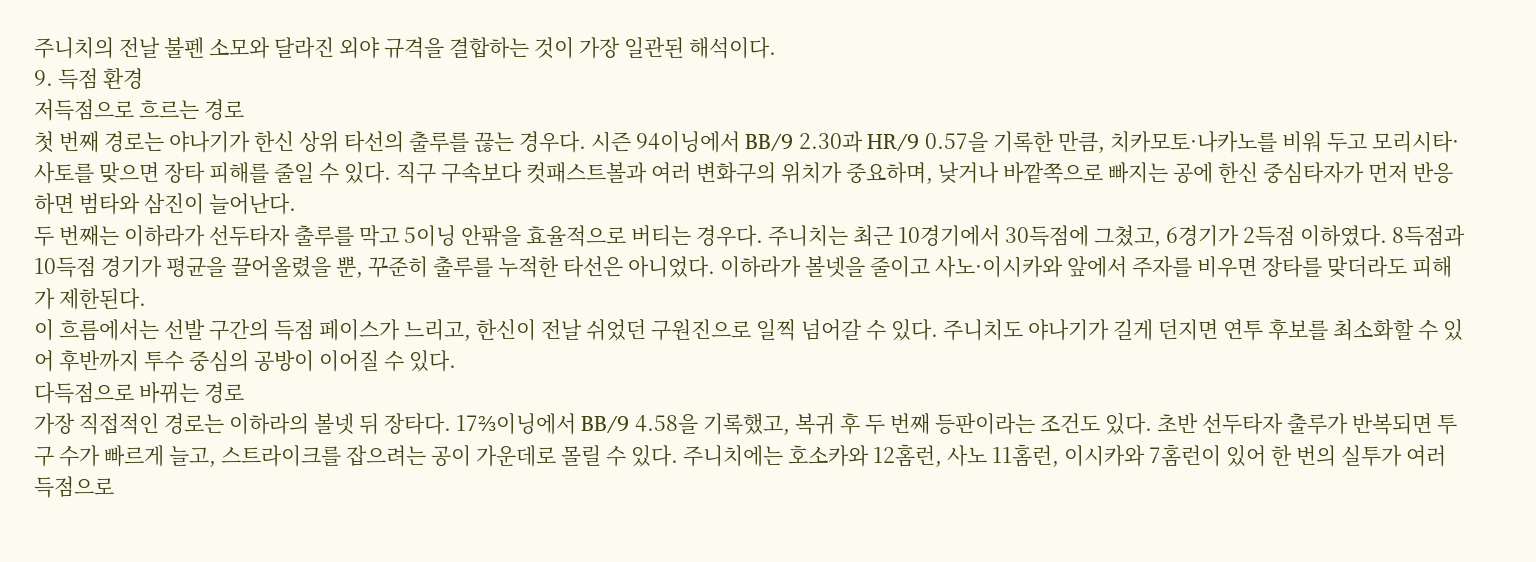주니치의 전날 불펜 소모와 달라진 외야 규격을 결합하는 것이 가장 일관된 해석이다.
9. 득점 환경
저득점으로 흐르는 경로
첫 번째 경로는 야나기가 한신 상위 타선의 출루를 끊는 경우다. 시즌 94이닝에서 BB/9 2.30과 HR/9 0.57을 기록한 만큼, 치카모토·나카노를 비워 두고 모리시타·사토를 맞으면 장타 피해를 줄일 수 있다. 직구 구속보다 컷패스트볼과 여러 변화구의 위치가 중요하며, 낮거나 바깥쪽으로 빠지는 공에 한신 중심타자가 먼저 반응하면 범타와 삼진이 늘어난다.
두 번째는 이하라가 선두타자 출루를 막고 5이닝 안팎을 효율적으로 버티는 경우다. 주니치는 최근 10경기에서 30득점에 그쳤고, 6경기가 2득점 이하였다. 8득점과 10득점 경기가 평균을 끌어올렸을 뿐, 꾸준히 출루를 누적한 타선은 아니었다. 이하라가 볼넷을 줄이고 사노·이시카와 앞에서 주자를 비우면 장타를 맞더라도 피해가 제한된다.
이 흐름에서는 선발 구간의 득점 페이스가 느리고, 한신이 전날 쉬었던 구원진으로 일찍 넘어갈 수 있다. 주니치도 야나기가 길게 던지면 연투 후보를 최소화할 수 있어 후반까지 투수 중심의 공방이 이어질 수 있다.
다득점으로 바뀌는 경로
가장 직접적인 경로는 이하라의 볼넷 뒤 장타다. 17⅔이닝에서 BB/9 4.58을 기록했고, 복귀 후 두 번째 등판이라는 조건도 있다. 초반 선두타자 출루가 반복되면 투구 수가 빠르게 늘고, 스트라이크를 잡으려는 공이 가운데로 몰릴 수 있다. 주니치에는 호소카와 12홈런, 사노 11홈런, 이시카와 7홈런이 있어 한 번의 실투가 여러 득점으로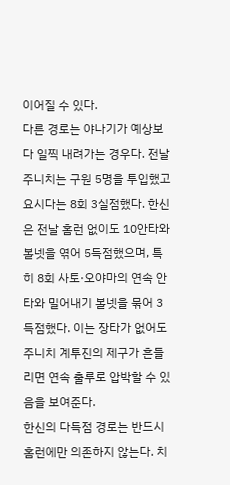이어질 수 있다.
다른 경로는 야나기가 예상보다 일찍 내려가는 경우다. 전날 주니치는 구원 5명을 투입했고 요시다는 8회 3실점했다. 한신은 전날 홈런 없이도 10안타와 볼넷을 엮어 5득점했으며, 특히 8회 사토·오야마의 연속 안타와 밀어내기 볼넷을 묶어 3득점했다. 이는 장타가 없어도 주니치 계투진의 제구가 흔들리면 연속 출루로 압박할 수 있음을 보여준다.
한신의 다득점 경로는 반드시 홈런에만 의존하지 않는다. 치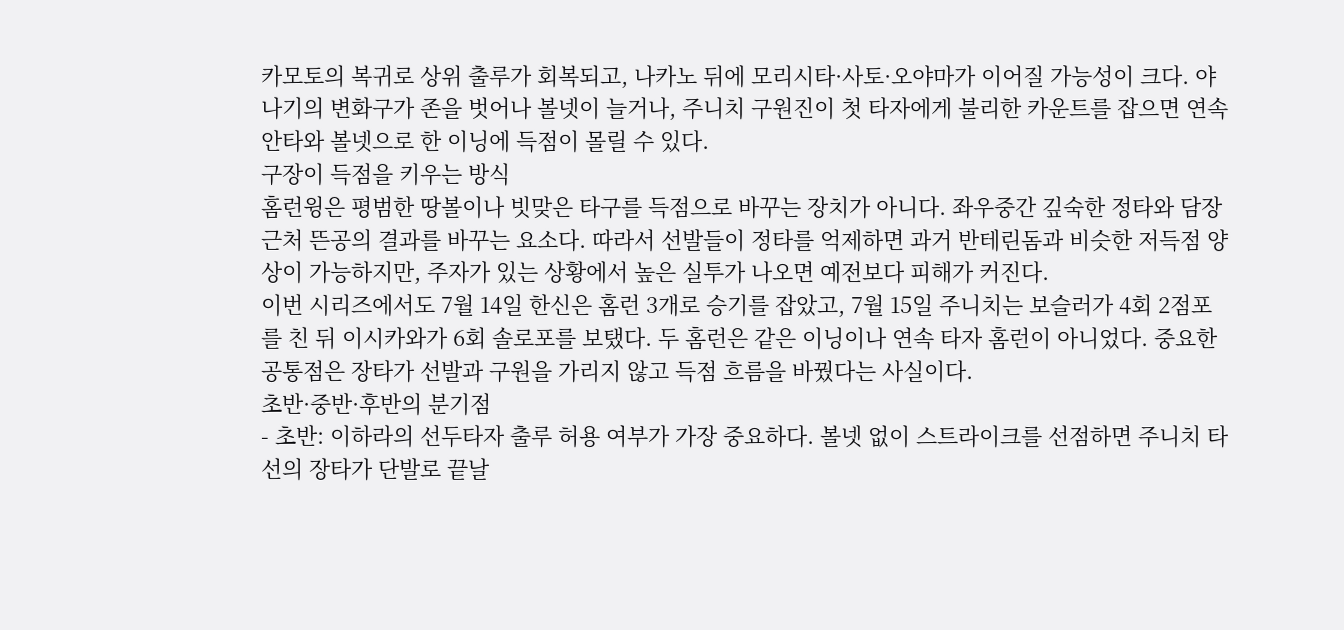카모토의 복귀로 상위 출루가 회복되고, 나카노 뒤에 모리시타·사토·오야마가 이어질 가능성이 크다. 야나기의 변화구가 존을 벗어나 볼넷이 늘거나, 주니치 구원진이 첫 타자에게 불리한 카운트를 잡으면 연속 안타와 볼넷으로 한 이닝에 득점이 몰릴 수 있다.
구장이 득점을 키우는 방식
홈런윙은 평범한 땅볼이나 빗맞은 타구를 득점으로 바꾸는 장치가 아니다. 좌우중간 깊숙한 정타와 담장 근처 뜬공의 결과를 바꾸는 요소다. 따라서 선발들이 정타를 억제하면 과거 반테린돔과 비슷한 저득점 양상이 가능하지만, 주자가 있는 상황에서 높은 실투가 나오면 예전보다 피해가 커진다.
이번 시리즈에서도 7월 14일 한신은 홈런 3개로 승기를 잡았고, 7월 15일 주니치는 보슬러가 4회 2점포를 친 뒤 이시카와가 6회 솔로포를 보탰다. 두 홈런은 같은 이닝이나 연속 타자 홈런이 아니었다. 중요한 공통점은 장타가 선발과 구원을 가리지 않고 득점 흐름을 바꿨다는 사실이다.
초반·중반·후반의 분기점
- 초반: 이하라의 선두타자 출루 허용 여부가 가장 중요하다. 볼넷 없이 스트라이크를 선점하면 주니치 타선의 장타가 단발로 끝날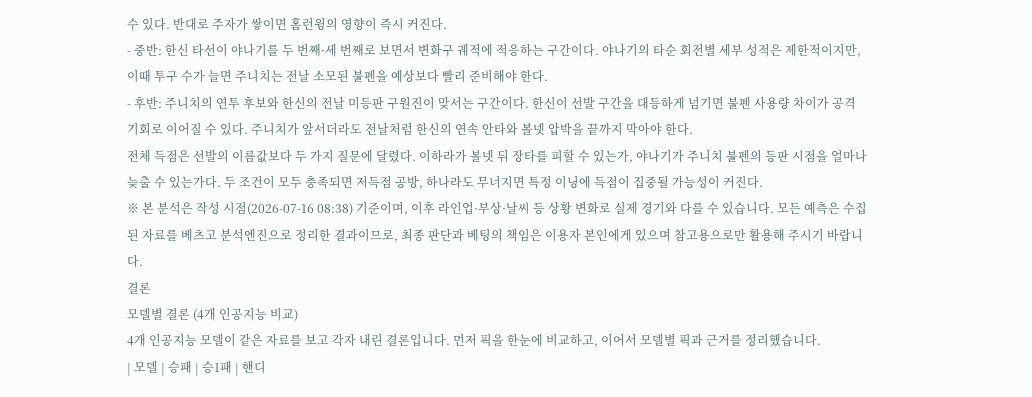수 있다. 반대로 주자가 쌓이면 홈런윙의 영향이 즉시 커진다.
- 중반: 한신 타선이 야나기를 두 번째·세 번째로 보면서 변화구 궤적에 적응하는 구간이다. 야나기의 타순 회전별 세부 성적은 제한적이지만, 이때 투구 수가 늘면 주니치는 전날 소모된 불펜을 예상보다 빨리 준비해야 한다.
- 후반: 주니치의 연투 후보와 한신의 전날 미등판 구원진이 맞서는 구간이다. 한신이 선발 구간을 대등하게 넘기면 불펜 사용량 차이가 공격 기회로 이어질 수 있다. 주니치가 앞서더라도 전날처럼 한신의 연속 안타와 볼넷 압박을 끝까지 막아야 한다.
전체 득점은 선발의 이름값보다 두 가지 질문에 달렸다. 이하라가 볼넷 뒤 장타를 피할 수 있는가, 야나기가 주니치 불펜의 등판 시점을 얼마나 늦출 수 있는가다. 두 조건이 모두 충족되면 저득점 공방, 하나라도 무너지면 특정 이닝에 득점이 집중될 가능성이 커진다.
※ 본 분석은 작성 시점(2026-07-16 08:38) 기준이며, 이후 라인업·부상·날씨 등 상황 변화로 실제 경기와 다를 수 있습니다. 모든 예측은 수집된 자료를 베츠고 분석엔진으로 정리한 결과이므로, 최종 판단과 베팅의 책임은 이용자 본인에게 있으며 참고용으로만 활용해 주시기 바랍니다.
결론
모델별 결론 (4개 인공지능 비교)
4개 인공지능 모델이 같은 자료를 보고 각자 내린 결론입니다. 먼저 픽을 한눈에 비교하고, 이어서 모델별 픽과 근거를 정리했습니다.
| 모델 | 승패 | 승1패 | 핸디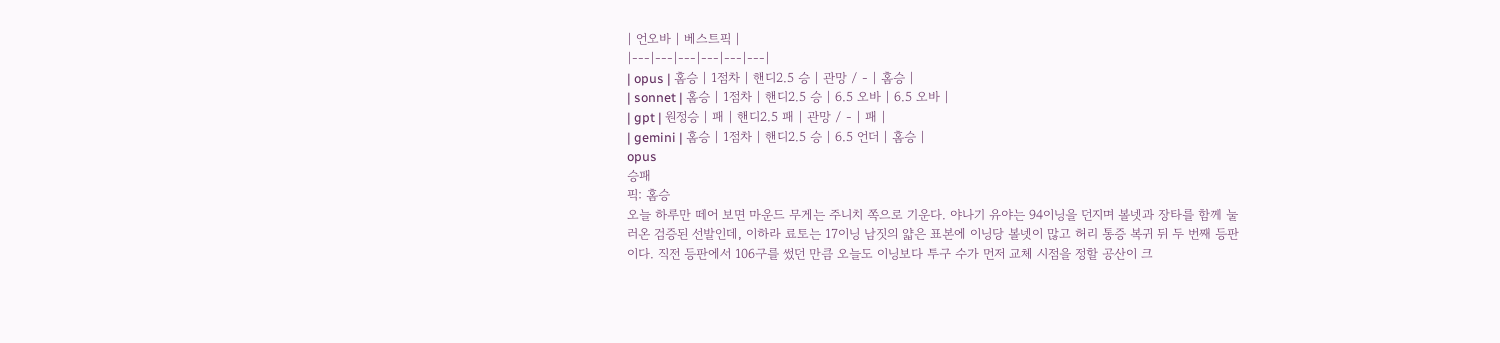| 언오바 | 베스트픽 |
|---|---|---|---|---|---|
| opus | 홈승 | 1점차 | 핸디2.5 승 | 관망 / - | 홈승 |
| sonnet | 홈승 | 1점차 | 핸디2.5 승 | 6.5 오바 | 6.5 오바 |
| gpt | 원정승 | 패 | 핸디2.5 패 | 관망 / - | 패 |
| gemini | 홈승 | 1점차 | 핸디2.5 승 | 6.5 언더 | 홈승 |
opus
승패
픽: 홈승
오늘 하루만 떼어 보면 마운드 무게는 주니치 쪽으로 기운다. 야나기 유야는 94이닝을 던지며 볼넷과 장타를 함께 눌러온 검증된 선발인데, 이하라 료토는 17이닝 남짓의 얇은 표본에 이닝당 볼넷이 많고 허리 통증 복귀 뒤 두 번째 등판이다. 직전 등판에서 106구를 썼던 만큼 오늘도 이닝보다 투구 수가 먼저 교체 시점을 정할 공산이 크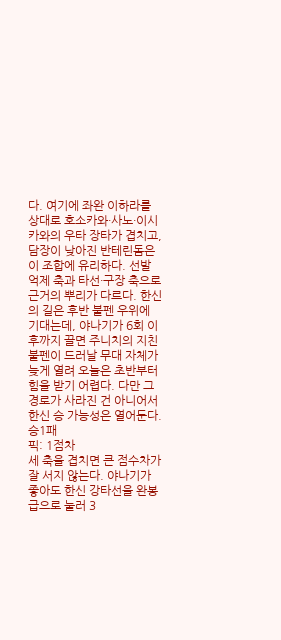다. 여기에 좌완 이하라를 상대로 호소카와·사노·이시카와의 우타 장타가 겹치고, 담장이 낮아진 반테린돔은 이 조합에 유리하다. 선발 억제 축과 타선·구장 축으로 근거의 뿌리가 다르다. 한신의 길은 후반 불펜 우위에 기대는데, 야나기가 6회 이후까지 끌면 주니치의 지친 불펜이 드러날 무대 자체가 늦게 열려 오늘은 초반부터 힘을 받기 어렵다. 다만 그 경로가 사라진 건 아니어서 한신 승 가능성은 열어둔다.
승1패
픽: 1점차
세 축을 겹치면 큰 점수차가 잘 서지 않는다. 야나기가 좋아도 한신 강타선을 완봉급으로 눌러 3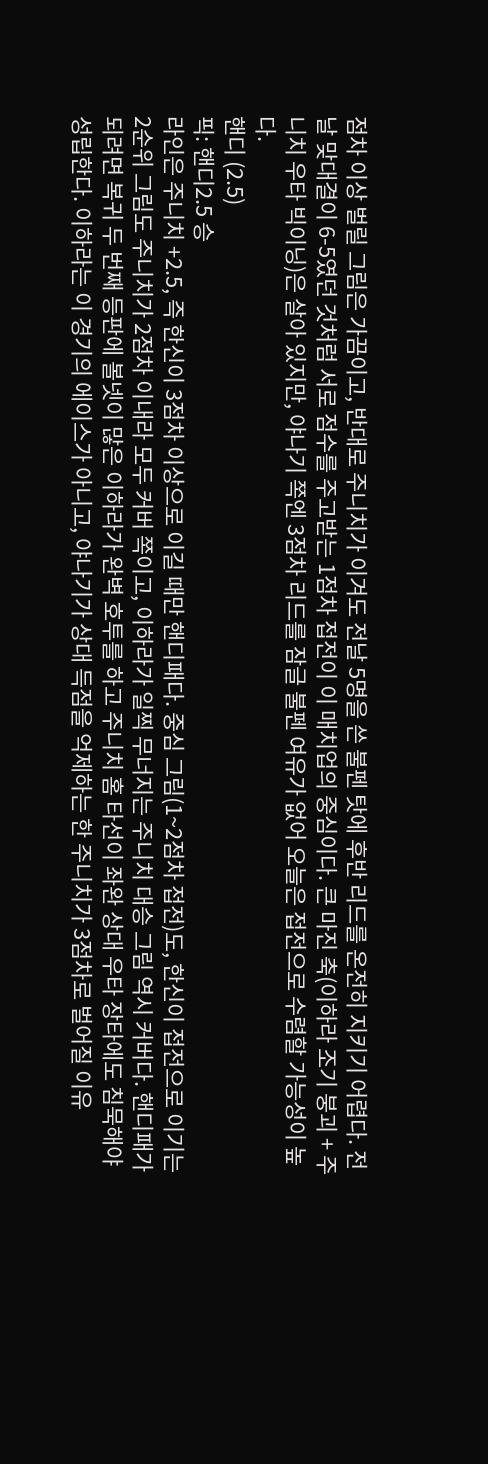점차 이상 벌릴 그림은 가끔이고, 반대로 주니치가 이겨도 전날 5명을 쓴 불펜 탓에 후반 리드를 온전히 지키기 어렵다. 전날 맞대결이 6-5였던 것처럼 서로 점수를 주고받는 1점차 접전이 이 매치업의 중심이다. 큰 마진 축(이하라 조기 붕괴 + 주니치 우타 빅이닝)은 살아 있지만, 야나기 쪽엔 3점차 리드를 잠글 불펜 여유가 없어 오늘은 접전으로 수렴할 가능성이 높다.
핸디 (2.5)
픽: 핸디2.5 승
라인은 주니치 +2.5, 즉 한신이 3점차 이상으로 이길 때만 핸디패다. 중심 그림(1~2점차 접전)도, 한신이 접전으로 이기는 2순위 그림도 주니치가 2점차 이내라 모두 커버 쪽이고, 이하라가 일찍 무너지는 주니치 대승 그림 역시 커버다. 핸디패가 되려면 복귀 두 번째 등판에 볼넷이 많은 이하라가 완벽 호투를 하고 주니치 홈 타선이 좌완 상대 우타 장타에도 침묵해야 성립한다. 이하라는 이 경기의 에이스가 아니고, 야나기가 상대 득점을 억제하는 한 주니치가 3점차로 벌어질 이유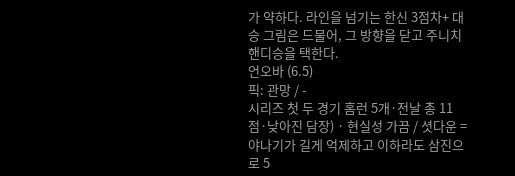가 약하다. 라인을 넘기는 한신 3점차+ 대승 그림은 드물어, 그 방향을 닫고 주니치 핸디승을 택한다.
언오바 (6.5)
픽: 관망 / -
시리즈 첫 두 경기 홈런 5개·전날 총 11점·낮아진 담장) · 현실성 가끔 / 셧다운 = 야나기가 길게 억제하고 이하라도 삼진으로 5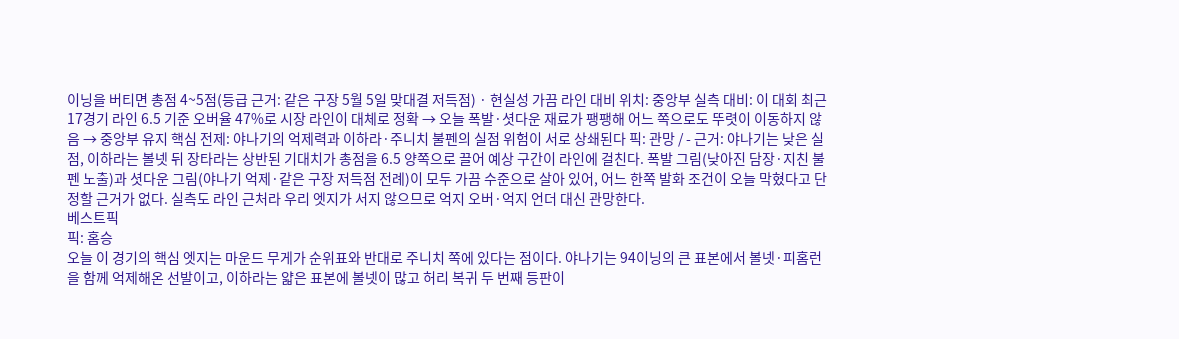이닝을 버티면 총점 4~5점(등급 근거: 같은 구장 5월 5일 맞대결 저득점) · 현실성 가끔 라인 대비 위치: 중앙부 실측 대비: 이 대회 최근 17경기 라인 6.5 기준 오버율 47%로 시장 라인이 대체로 정확 → 오늘 폭발·셧다운 재료가 팽팽해 어느 쪽으로도 뚜렷이 이동하지 않음 → 중앙부 유지 핵심 전제: 야나기의 억제력과 이하라·주니치 불펜의 실점 위험이 서로 상쇄된다 픽: 관망 / - 근거: 야나기는 낮은 실점, 이하라는 볼넷 뒤 장타라는 상반된 기대치가 총점을 6.5 양쪽으로 끌어 예상 구간이 라인에 걸친다. 폭발 그림(낮아진 담장·지친 불펜 노출)과 셧다운 그림(야나기 억제·같은 구장 저득점 전례)이 모두 가끔 수준으로 살아 있어, 어느 한쪽 발화 조건이 오늘 막혔다고 단정할 근거가 없다. 실측도 라인 근처라 우리 엣지가 서지 않으므로 억지 오버·억지 언더 대신 관망한다.
베스트픽
픽: 홈승
오늘 이 경기의 핵심 엣지는 마운드 무게가 순위표와 반대로 주니치 쪽에 있다는 점이다. 야나기는 94이닝의 큰 표본에서 볼넷·피홈런을 함께 억제해온 선발이고, 이하라는 얇은 표본에 볼넷이 많고 허리 복귀 두 번째 등판이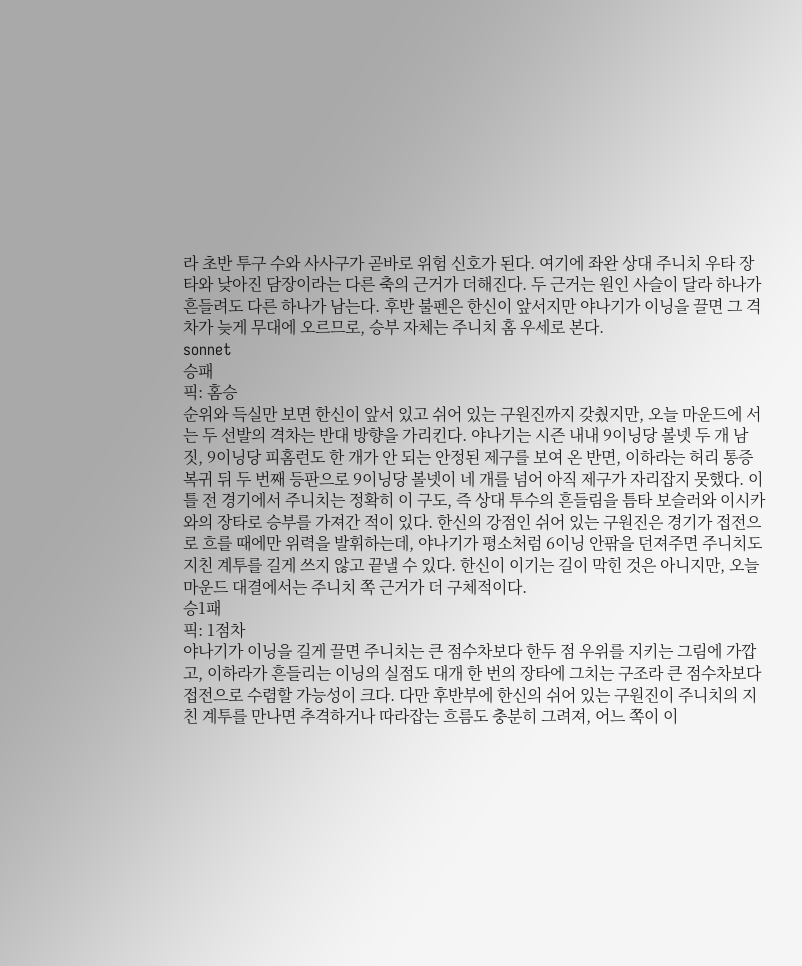라 초반 투구 수와 사사구가 곧바로 위험 신호가 된다. 여기에 좌완 상대 주니치 우타 장타와 낮아진 담장이라는 다른 축의 근거가 더해진다. 두 근거는 원인 사슬이 달라 하나가 흔들려도 다른 하나가 남는다. 후반 불펜은 한신이 앞서지만 야나기가 이닝을 끌면 그 격차가 늦게 무대에 오르므로, 승부 자체는 주니치 홈 우세로 본다.
sonnet
승패
픽: 홈승
순위와 득실만 보면 한신이 앞서 있고 쉬어 있는 구원진까지 갖췄지만, 오늘 마운드에 서는 두 선발의 격차는 반대 방향을 가리킨다. 야나기는 시즌 내내 9이닝당 볼넷 두 개 남짓, 9이닝당 피홈런도 한 개가 안 되는 안정된 제구를 보여 온 반면, 이하라는 허리 통증 복귀 뒤 두 번째 등판으로 9이닝당 볼넷이 네 개를 넘어 아직 제구가 자리잡지 못했다. 이틀 전 경기에서 주니치는 정확히 이 구도, 즉 상대 투수의 흔들림을 틈타 보슬러와 이시카와의 장타로 승부를 가져간 적이 있다. 한신의 강점인 쉬어 있는 구원진은 경기가 접전으로 흐를 때에만 위력을 발휘하는데, 야나기가 평소처럼 6이닝 안팎을 던져주면 주니치도 지친 계투를 길게 쓰지 않고 끝낼 수 있다. 한신이 이기는 길이 막힌 것은 아니지만, 오늘 마운드 대결에서는 주니치 쪽 근거가 더 구체적이다.
승1패
픽: 1점차
야나기가 이닝을 길게 끌면 주니치는 큰 점수차보다 한두 점 우위를 지키는 그림에 가깝고, 이하라가 흔들리는 이닝의 실점도 대개 한 번의 장타에 그치는 구조라 큰 점수차보다 접전으로 수렴할 가능성이 크다. 다만 후반부에 한신의 쉬어 있는 구원진이 주니치의 지친 계투를 만나면 추격하거나 따라잡는 흐름도 충분히 그려져, 어느 쪽이 이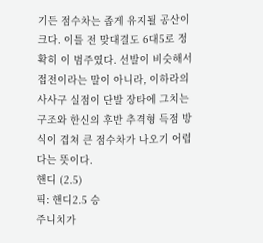기든 점수차는 좁게 유지될 공산이 크다. 이틀 전 맞대결도 6대5로 정확히 이 범주였다. 선발이 비슷해서 접전이라는 말이 아니라, 이하라의 사사구 실점이 단발 장타에 그치는 구조와 한신의 후반 추격형 득점 방식이 겹쳐 큰 점수차가 나오기 어렵다는 뜻이다.
핸디 (2.5)
픽: 핸디2.5 승
주니치가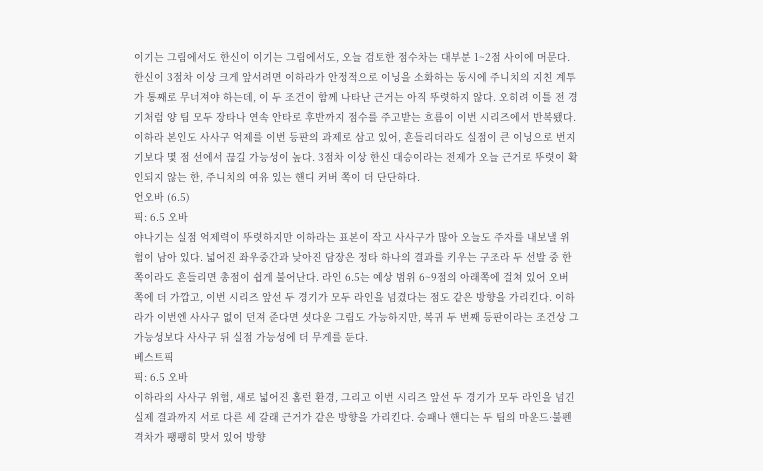이기는 그림에서도 한신이 이기는 그림에서도, 오늘 검토한 점수차는 대부분 1~2점 사이에 머문다. 한신이 3점차 이상 크게 앞서려면 이하라가 안정적으로 이닝을 소화하는 동시에 주니치의 지친 계투가 통째로 무너져야 하는데, 이 두 조건이 함께 나타난 근거는 아직 뚜렷하지 않다. 오히려 이틀 전 경기처럼 양 팀 모두 장타나 연속 안타로 후반까지 점수를 주고받는 흐름이 이번 시리즈에서 반복됐다. 이하라 본인도 사사구 억제를 이번 등판의 과제로 삼고 있어, 흔들리더라도 실점이 큰 이닝으로 번지기보다 몇 점 선에서 끊길 가능성이 높다. 3점차 이상 한신 대승이라는 전제가 오늘 근거로 뚜렷이 확인되지 않는 한, 주니치의 여유 있는 핸디 커버 쪽이 더 단단하다.
언오바 (6.5)
픽: 6.5 오바
야나기는 실점 억제력이 뚜렷하지만 이하라는 표본이 작고 사사구가 많아 오늘도 주자를 내보낼 위험이 남아 있다. 넓어진 좌우중간과 낮아진 담장은 정타 하나의 결과를 키우는 구조라 두 선발 중 한쪽이라도 흔들리면 총점이 쉽게 불어난다. 라인 6.5는 예상 범위 6~9점의 아래쪽에 걸쳐 있어 오버 쪽에 더 가깝고, 이번 시리즈 앞선 두 경기가 모두 라인을 넘겼다는 점도 같은 방향을 가리킨다. 이하라가 이번엔 사사구 없이 던져 준다면 셧다운 그림도 가능하지만, 복귀 두 번째 등판이라는 조건상 그 가능성보다 사사구 뒤 실점 가능성에 더 무게를 둔다.
베스트픽
픽: 6.5 오바
이하라의 사사구 위험, 새로 넓어진 홈런 환경, 그리고 이번 시리즈 앞선 두 경기가 모두 라인을 넘긴 실제 결과까지 서로 다른 세 갈래 근거가 같은 방향을 가리킨다. 승패나 핸디는 두 팀의 마운드·불펜 격차가 팽팽히 맞서 있어 방향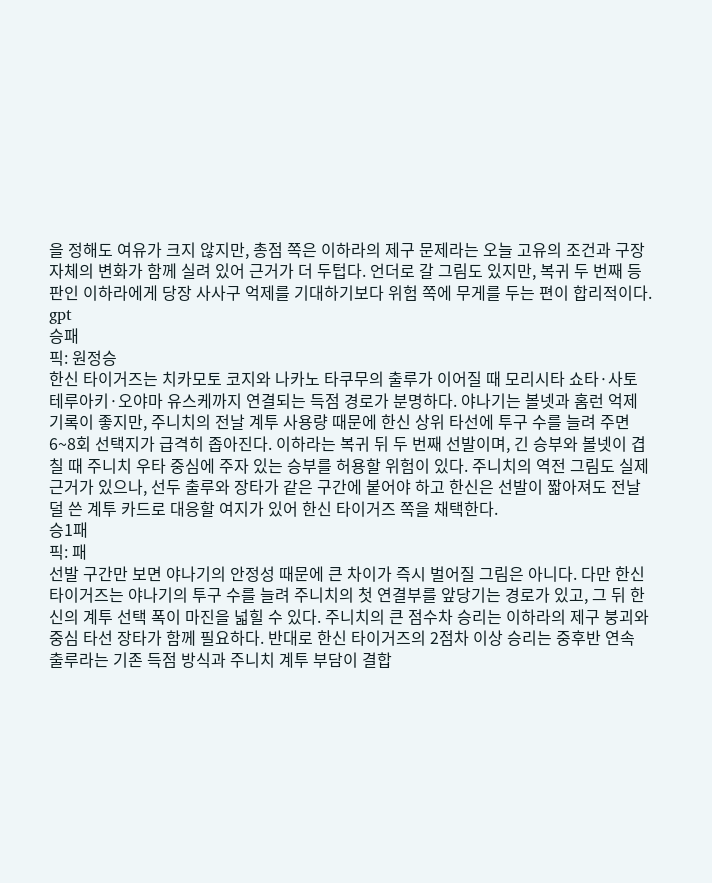을 정해도 여유가 크지 않지만, 총점 쪽은 이하라의 제구 문제라는 오늘 고유의 조건과 구장 자체의 변화가 함께 실려 있어 근거가 더 두텁다. 언더로 갈 그림도 있지만, 복귀 두 번째 등판인 이하라에게 당장 사사구 억제를 기대하기보다 위험 쪽에 무게를 두는 편이 합리적이다.
gpt
승패
픽: 원정승
한신 타이거즈는 치카모토 코지와 나카노 타쿠무의 출루가 이어질 때 모리시타 쇼타·사토 테루아키·오야마 유스케까지 연결되는 득점 경로가 분명하다. 야나기는 볼넷과 홈런 억제 기록이 좋지만, 주니치의 전날 계투 사용량 때문에 한신 상위 타선에 투구 수를 늘려 주면 6~8회 선택지가 급격히 좁아진다. 이하라는 복귀 뒤 두 번째 선발이며, 긴 승부와 볼넷이 겹칠 때 주니치 우타 중심에 주자 있는 승부를 허용할 위험이 있다. 주니치의 역전 그림도 실제 근거가 있으나, 선두 출루와 장타가 같은 구간에 붙어야 하고 한신은 선발이 짧아져도 전날 덜 쓴 계투 카드로 대응할 여지가 있어 한신 타이거즈 쪽을 채택한다.
승1패
픽: 패
선발 구간만 보면 야나기의 안정성 때문에 큰 차이가 즉시 벌어질 그림은 아니다. 다만 한신 타이거즈는 야나기의 투구 수를 늘려 주니치의 첫 연결부를 앞당기는 경로가 있고, 그 뒤 한신의 계투 선택 폭이 마진을 넓힐 수 있다. 주니치의 큰 점수차 승리는 이하라의 제구 붕괴와 중심 타선 장타가 함께 필요하다. 반대로 한신 타이거즈의 2점차 이상 승리는 중후반 연속 출루라는 기존 득점 방식과 주니치 계투 부담이 결합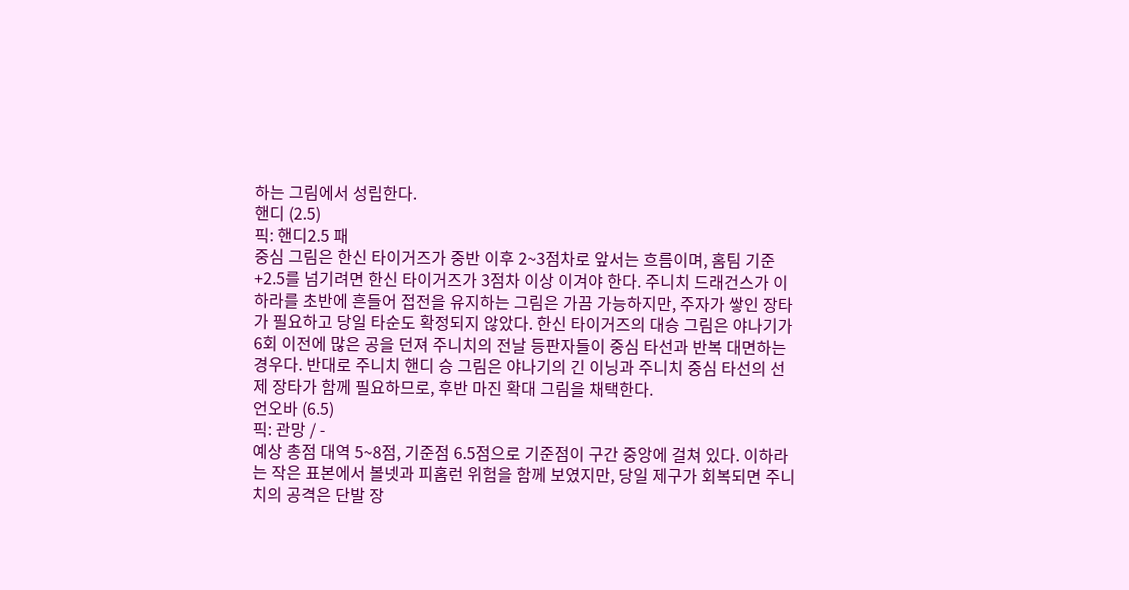하는 그림에서 성립한다.
핸디 (2.5)
픽: 핸디2.5 패
중심 그림은 한신 타이거즈가 중반 이후 2~3점차로 앞서는 흐름이며, 홈팀 기준 +2.5를 넘기려면 한신 타이거즈가 3점차 이상 이겨야 한다. 주니치 드래건스가 이하라를 초반에 흔들어 접전을 유지하는 그림은 가끔 가능하지만, 주자가 쌓인 장타가 필요하고 당일 타순도 확정되지 않았다. 한신 타이거즈의 대승 그림은 야나기가 6회 이전에 많은 공을 던져 주니치의 전날 등판자들이 중심 타선과 반복 대면하는 경우다. 반대로 주니치 핸디 승 그림은 야나기의 긴 이닝과 주니치 중심 타선의 선제 장타가 함께 필요하므로, 후반 마진 확대 그림을 채택한다.
언오바 (6.5)
픽: 관망 / -
예상 총점 대역 5~8점, 기준점 6.5점으로 기준점이 구간 중앙에 걸쳐 있다. 이하라는 작은 표본에서 볼넷과 피홈런 위험을 함께 보였지만, 당일 제구가 회복되면 주니치의 공격은 단발 장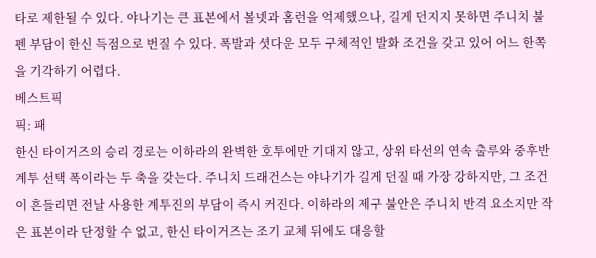타로 제한될 수 있다. 야나기는 큰 표본에서 볼넷과 홈런을 억제했으나, 길게 던지지 못하면 주니치 불펜 부담이 한신 득점으로 번질 수 있다. 폭발과 셧다운 모두 구체적인 발화 조건을 갖고 있어 어느 한쪽을 기각하기 어렵다.
베스트픽
픽: 패
한신 타이거즈의 승리 경로는 이하라의 완벽한 호투에만 기대지 않고, 상위 타선의 연속 출루와 중후반 계투 선택 폭이라는 두 축을 갖는다. 주니치 드래건스는 야나기가 길게 던질 때 가장 강하지만, 그 조건이 흔들리면 전날 사용한 계투진의 부담이 즉시 커진다. 이하라의 제구 불안은 주니치 반격 요소지만 작은 표본이라 단정할 수 없고, 한신 타이거즈는 조기 교체 뒤에도 대응할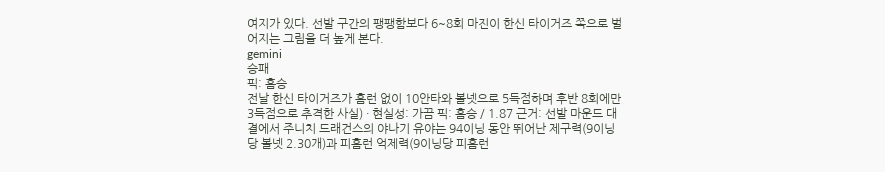여지가 있다. 선발 구간의 팽팽함보다 6~8회 마진이 한신 타이거즈 쪽으로 벌어지는 그림을 더 높게 본다.
gemini
승패
픽: 홈승
전날 한신 타이거즈가 홈런 없이 10안타와 볼넷으로 5득점하며 후반 8회에만 3득점으로 추격한 사실) · 현실성: 가끔 픽: 홈승 / 1.87 근거: 선발 마운드 대결에서 주니치 드래건스의 야나기 유야는 94이닝 동안 뛰어난 제구력(9이닝당 볼넷 2.30개)과 피홈런 억제력(9이닝당 피홈런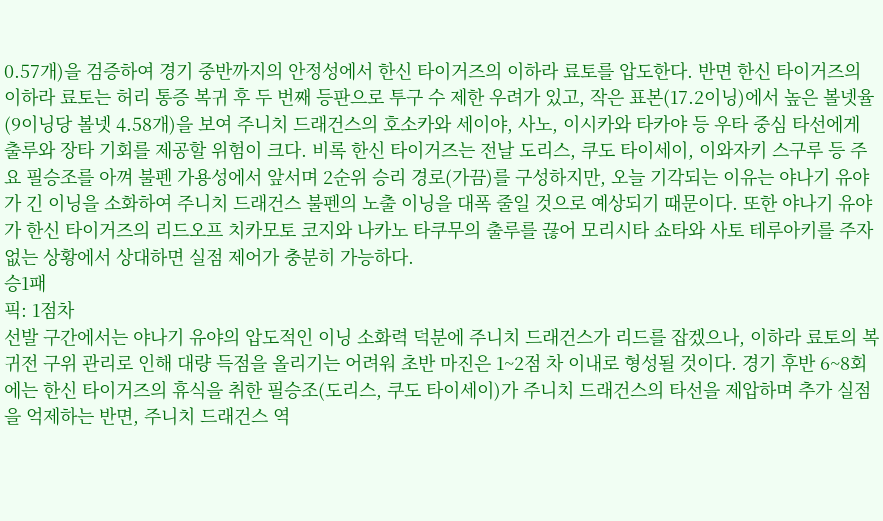0.57개)을 검증하여 경기 중반까지의 안정성에서 한신 타이거즈의 이하라 료토를 압도한다. 반면 한신 타이거즈의 이하라 료토는 허리 통증 복귀 후 두 번째 등판으로 투구 수 제한 우려가 있고, 작은 표본(17.2이닝)에서 높은 볼넷율(9이닝당 볼넷 4.58개)을 보여 주니치 드래건스의 호소카와 세이야, 사노, 이시카와 타카야 등 우타 중심 타선에게 출루와 장타 기회를 제공할 위험이 크다. 비록 한신 타이거즈는 전날 도리스, 쿠도 타이세이, 이와자키 스구루 등 주요 필승조를 아껴 불펜 가용성에서 앞서며 2순위 승리 경로(가끔)를 구성하지만, 오늘 기각되는 이유는 야나기 유야가 긴 이닝을 소화하여 주니치 드래건스 불펜의 노출 이닝을 대폭 줄일 것으로 예상되기 때문이다. 또한 야나기 유야가 한신 타이거즈의 리드오프 치카모토 코지와 나카노 타쿠무의 출루를 끊어 모리시타 쇼타와 사토 테루아키를 주자 없는 상황에서 상대하면 실점 제어가 충분히 가능하다.
승1패
픽: 1점차
선발 구간에서는 야나기 유야의 압도적인 이닝 소화력 덕분에 주니치 드래건스가 리드를 잡겠으나, 이하라 료토의 복귀전 구위 관리로 인해 대량 득점을 올리기는 어려워 초반 마진은 1~2점 차 이내로 형성될 것이다. 경기 후반 6~8회에는 한신 타이거즈의 휴식을 취한 필승조(도리스, 쿠도 타이세이)가 주니치 드래건스의 타선을 제압하며 추가 실점을 억제하는 반면, 주니치 드래건스 역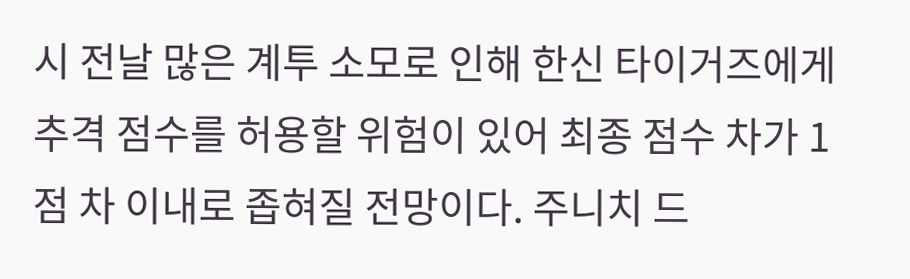시 전날 많은 계투 소모로 인해 한신 타이거즈에게 추격 점수를 허용할 위험이 있어 최종 점수 차가 1점 차 이내로 좁혀질 전망이다. 주니치 드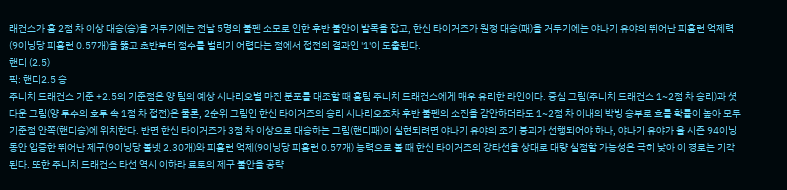래건스가 홈 2점 차 이상 대승(승)을 거두기에는 전날 5명의 불펜 소모로 인한 후반 불안이 발목을 잡고, 한신 타이거즈가 원정 대승(패)을 거두기에는 야나기 유야의 뛰어난 피홈런 억제력(9이닝당 피홈런 0.57개)을 뚫고 초반부터 점수를 벌리기 어렵다는 점에서 접전의 결과인 '1'이 도출된다.
핸디 (2.5)
픽: 핸디2.5 승
주니치 드래건스 기준 +2.5의 기준점은 양 팀의 예상 시나리오별 마진 분포를 대조할 때 홈팀 주니치 드래건스에게 매우 유리한 라인이다. 중심 그림(주니치 드래건스 1~2점 차 승리)과 셧다운 그림(양 투수의 호투 속 1점 차 접전)은 물론, 2순위 그림인 한신 타이거즈의 승리 시나리오조차 후반 불펜의 소진을 감안하더라도 1~2점 차 이내의 박빙 승부로 흐를 확률이 높아 모두 기준점 안쪽(핸디승)에 위치한다. 반면 한신 타이거즈가 3점 차 이상으로 대승하는 그림(핸디패)이 실현되려면 야나기 유야의 조기 붕괴가 선행되어야 하나, 야나기 유야가 올 시즌 94이닝 동안 입증한 뛰어난 제구(9이닝당 볼넷 2.30개)와 피홈런 억제(9이닝당 피홈런 0.57개) 능력으로 볼 때 한신 타이거즈의 강타선을 상대로 대량 실점할 가능성은 극히 낮아 이 경로는 기각된다. 또한 주니치 드래건스 타선 역시 이하라 료토의 제구 불안을 공략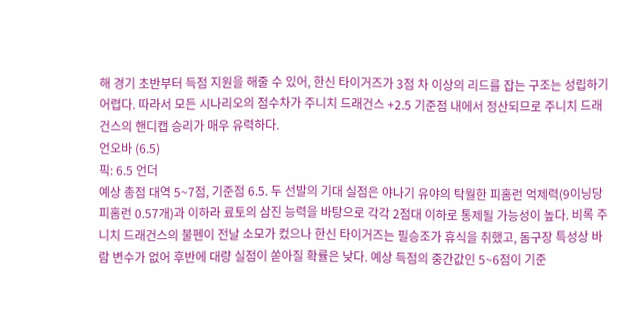해 경기 초반부터 득점 지원을 해줄 수 있어, 한신 타이거즈가 3점 차 이상의 리드를 잡는 구조는 성립하기 어렵다. 따라서 모든 시나리오의 점수차가 주니치 드래건스 +2.5 기준점 내에서 정산되므로 주니치 드래건스의 핸디캡 승리가 매우 유력하다.
언오바 (6.5)
픽: 6.5 언더
예상 총점 대역 5~7점, 기준점 6.5. 두 선발의 기대 실점은 야나기 유야의 탁월한 피홈런 억제력(9이닝당 피홈런 0.57개)과 이하라 료토의 삼진 능력을 바탕으로 각각 2점대 이하로 통제될 가능성이 높다. 비록 주니치 드래건스의 불펜이 전날 소모가 컸으나 한신 타이거즈는 필승조가 휴식을 취했고, 돔구장 특성상 바람 변수가 없어 후반에 대량 실점이 쏟아질 확률은 낮다. 예상 득점의 중간값인 5~6점이 기준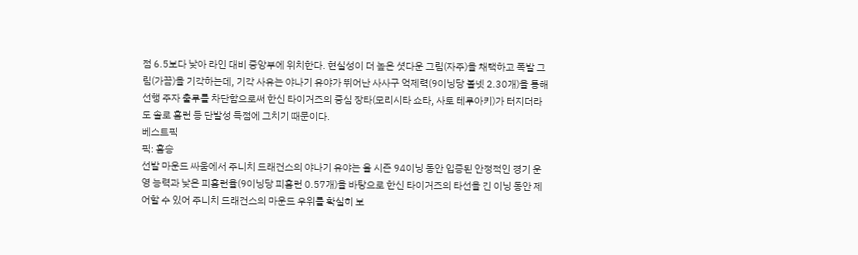점 6.5보다 낮아 라인 대비 중앙부에 위치한다. 현실성이 더 높은 셧다운 그림(자주)을 채택하고 폭발 그림(가끔)을 기각하는데, 기각 사유는 야나기 유야가 뛰어난 사사구 억제력(9이닝당 볼넷 2.30개)을 통해 선행 주자 출루를 차단함으로써 한신 타이거즈의 중심 장타(모리시타 쇼타, 사토 테루아키)가 터지더라도 솔로 홈런 등 단발성 득점에 그치기 때문이다.
베스트픽
픽: 홈승
선발 마운드 싸움에서 주니치 드래건스의 야나기 유야는 올 시즌 94이닝 동안 입증된 안정적인 경기 운영 능력과 낮은 피홈런율(9이닝당 피홈런 0.57개)을 바탕으로 한신 타이거즈의 타선을 긴 이닝 동안 제어할 수 있어 주니치 드래건스의 마운드 우위를 확실히 보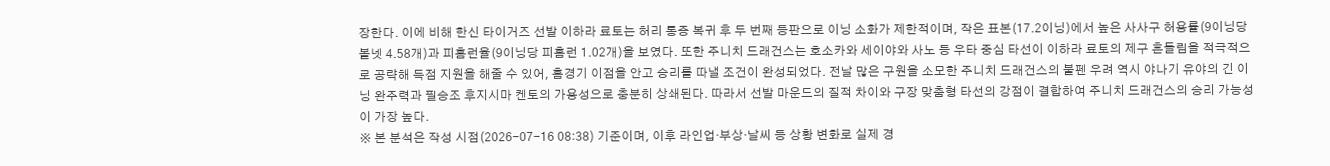장한다. 이에 비해 한신 타이거즈 선발 이하라 료토는 허리 통증 복귀 후 두 번째 등판으로 이닝 소화가 제한적이며, 작은 표본(17.2이닝)에서 높은 사사구 허용률(9이닝당 볼넷 4.58개)과 피홈런율(9이닝당 피홈런 1.02개)을 보였다. 또한 주니치 드래건스는 호소카와 세이야와 사노 등 우타 중심 타선이 이하라 료토의 제구 흔들림을 적극적으로 공략해 득점 지원을 해줄 수 있어, 홈경기 이점을 안고 승리를 따낼 조건이 완성되었다. 전날 많은 구원을 소모한 주니치 드래건스의 불펜 우려 역시 야나기 유야의 긴 이닝 완주력과 필승조 후지시마 켄토의 가용성으로 충분히 상쇄된다. 따라서 선발 마운드의 질적 차이와 구장 맞춤형 타선의 강점이 결합하여 주니치 드래건스의 승리 가능성이 가장 높다.
※ 본 분석은 작성 시점(2026-07-16 08:38) 기준이며, 이후 라인업·부상·날씨 등 상황 변화로 실제 경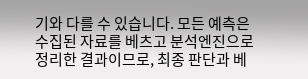기와 다를 수 있습니다. 모든 예측은 수집된 자료를 베츠고 분석엔진으로 정리한 결과이므로, 최종 판단과 베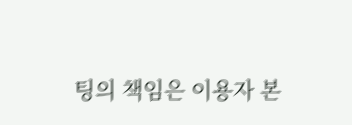팅의 책임은 이용자 본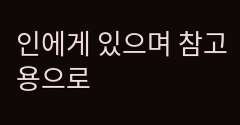인에게 있으며 참고용으로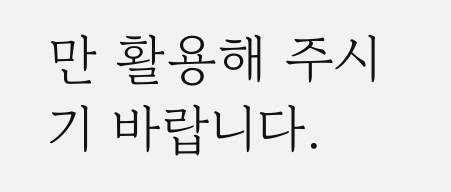만 활용해 주시기 바랍니다.